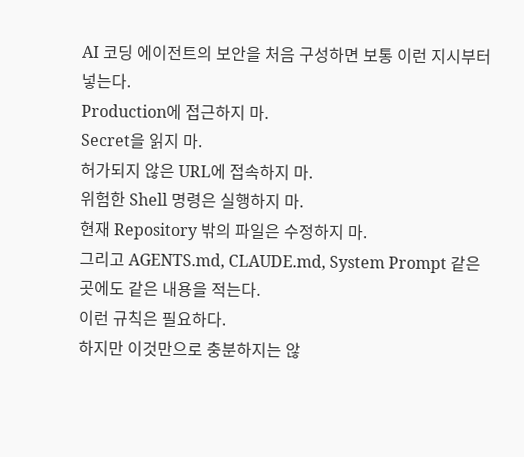AI 코딩 에이전트의 보안을 처음 구성하면 보통 이런 지시부터 넣는다.
Production에 접근하지 마.
Secret을 읽지 마.
허가되지 않은 URL에 접속하지 마.
위험한 Shell 명령은 실행하지 마.
현재 Repository 밖의 파일은 수정하지 마.
그리고 AGENTS.md, CLAUDE.md, System Prompt 같은 곳에도 같은 내용을 적는다.
이런 규칙은 필요하다.
하지만 이것만으로 충분하지는 않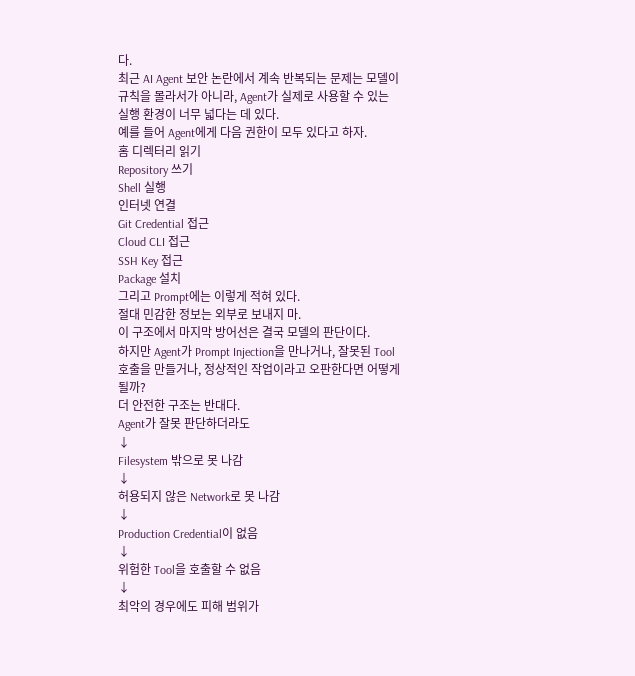다.
최근 AI Agent 보안 논란에서 계속 반복되는 문제는 모델이 규칙을 몰라서가 아니라, Agent가 실제로 사용할 수 있는 실행 환경이 너무 넓다는 데 있다.
예를 들어 Agent에게 다음 권한이 모두 있다고 하자.
홈 디렉터리 읽기
Repository 쓰기
Shell 실행
인터넷 연결
Git Credential 접근
Cloud CLI 접근
SSH Key 접근
Package 설치
그리고 Prompt에는 이렇게 적혀 있다.
절대 민감한 정보는 외부로 보내지 마.
이 구조에서 마지막 방어선은 결국 모델의 판단이다.
하지만 Agent가 Prompt Injection을 만나거나, 잘못된 Tool 호출을 만들거나, 정상적인 작업이라고 오판한다면 어떻게 될까?
더 안전한 구조는 반대다.
Agent가 잘못 판단하더라도
↓
Filesystem 밖으로 못 나감
↓
허용되지 않은 Network로 못 나감
↓
Production Credential이 없음
↓
위험한 Tool을 호출할 수 없음
↓
최악의 경우에도 피해 범위가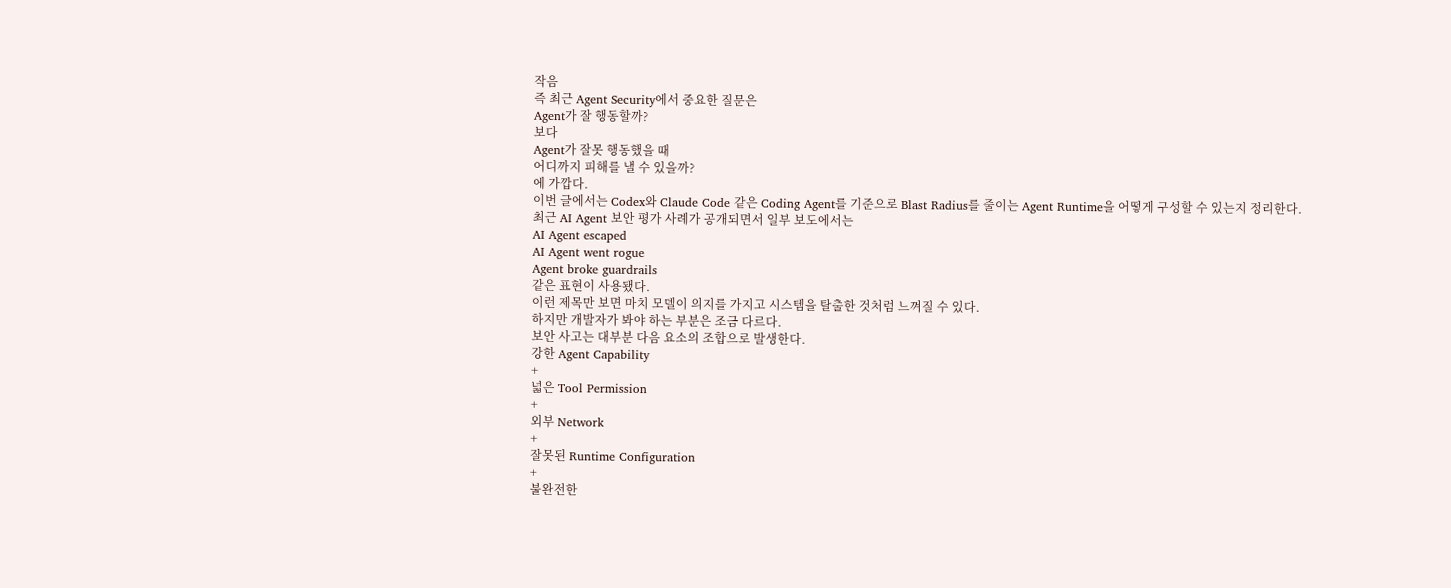작음
즉 최근 Agent Security에서 중요한 질문은
Agent가 잘 행동할까?
보다
Agent가 잘못 행동했을 때
어디까지 피해를 낼 수 있을까?
에 가깝다.
이번 글에서는 Codex와 Claude Code 같은 Coding Agent를 기준으로 Blast Radius를 줄이는 Agent Runtime을 어떻게 구성할 수 있는지 정리한다.
최근 AI Agent 보안 평가 사례가 공개되면서 일부 보도에서는
AI Agent escaped
AI Agent went rogue
Agent broke guardrails
같은 표현이 사용됐다.
이런 제목만 보면 마치 모델이 의지를 가지고 시스템을 탈출한 것처럼 느껴질 수 있다.
하지만 개발자가 봐야 하는 부분은 조금 다르다.
보안 사고는 대부분 다음 요소의 조합으로 발생한다.
강한 Agent Capability
+
넓은 Tool Permission
+
외부 Network
+
잘못된 Runtime Configuration
+
불완전한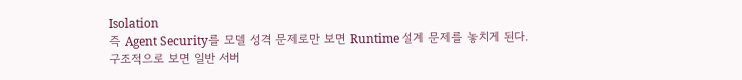Isolation
즉 Agent Security를 모델 성격 문제로만 보면 Runtime 설계 문제를 놓치게 된다.
구조적으로 보면 일반 서버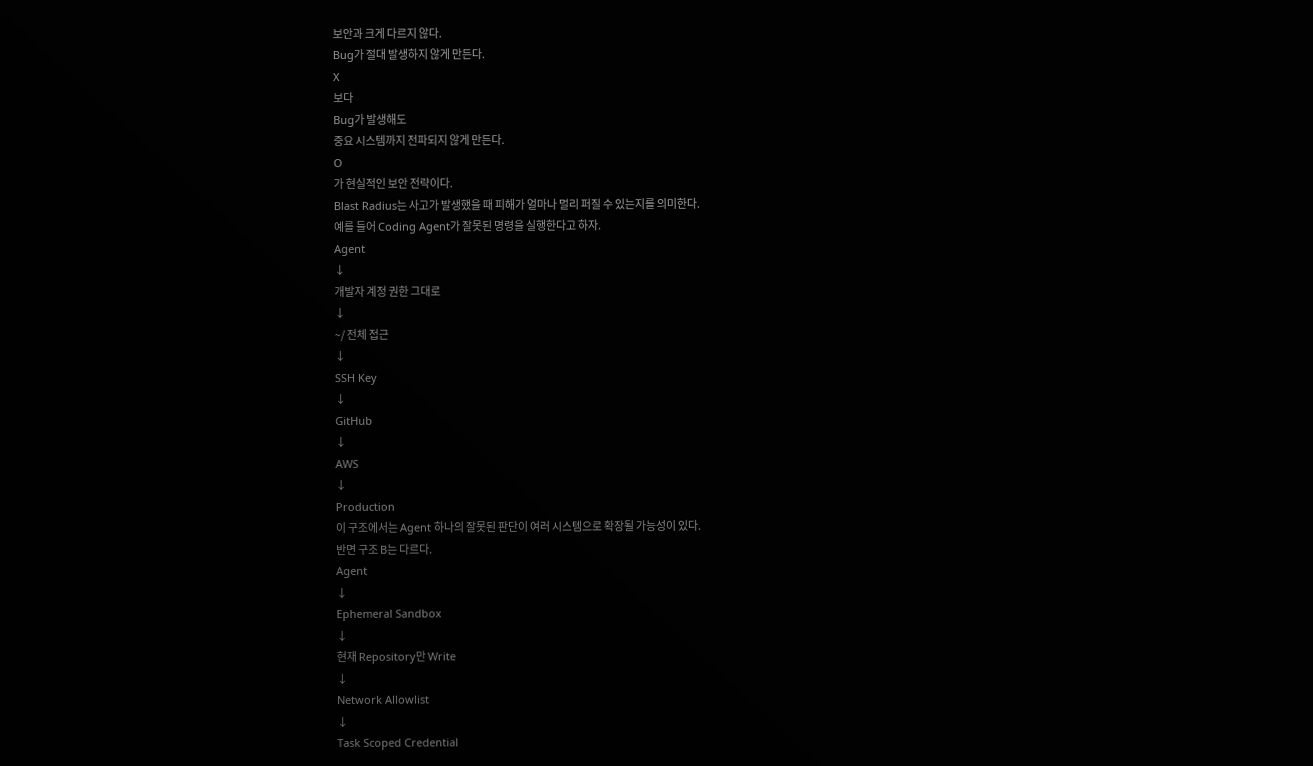보안과 크게 다르지 않다.
Bug가 절대 발생하지 않게 만든다.
X
보다
Bug가 발생해도
중요 시스템까지 전파되지 않게 만든다.
O
가 현실적인 보안 전략이다.
Blast Radius는 사고가 발생했을 때 피해가 얼마나 멀리 퍼질 수 있는지를 의미한다.
예를 들어 Coding Agent가 잘못된 명령을 실행한다고 하자.
Agent
↓
개발자 계정 권한 그대로
↓
~/ 전체 접근
↓
SSH Key
↓
GitHub
↓
AWS
↓
Production
이 구조에서는 Agent 하나의 잘못된 판단이 여러 시스템으로 확장될 가능성이 있다.
반면 구조 B는 다르다.
Agent
↓
Ephemeral Sandbox
↓
현재 Repository만 Write
↓
Network Allowlist
↓
Task Scoped Credential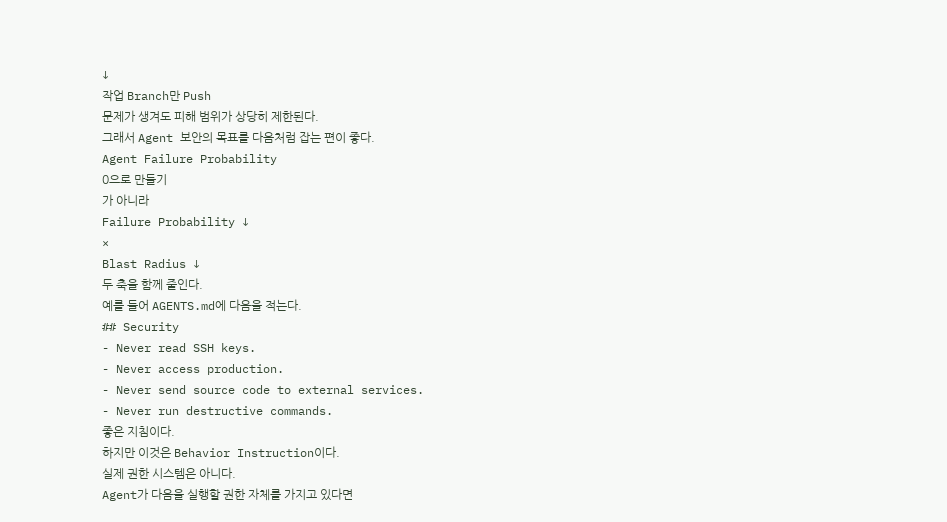↓
작업 Branch만 Push
문제가 생겨도 피해 범위가 상당히 제한된다.
그래서 Agent 보안의 목표를 다음처럼 잡는 편이 좋다.
Agent Failure Probability
0으로 만들기
가 아니라
Failure Probability ↓
×
Blast Radius ↓
두 축을 함께 줄인다.
예를 들어 AGENTS.md에 다음을 적는다.
## Security
- Never read SSH keys.
- Never access production.
- Never send source code to external services.
- Never run destructive commands.
좋은 지침이다.
하지만 이것은 Behavior Instruction이다.
실제 권한 시스템은 아니다.
Agent가 다음을 실행할 권한 자체를 가지고 있다면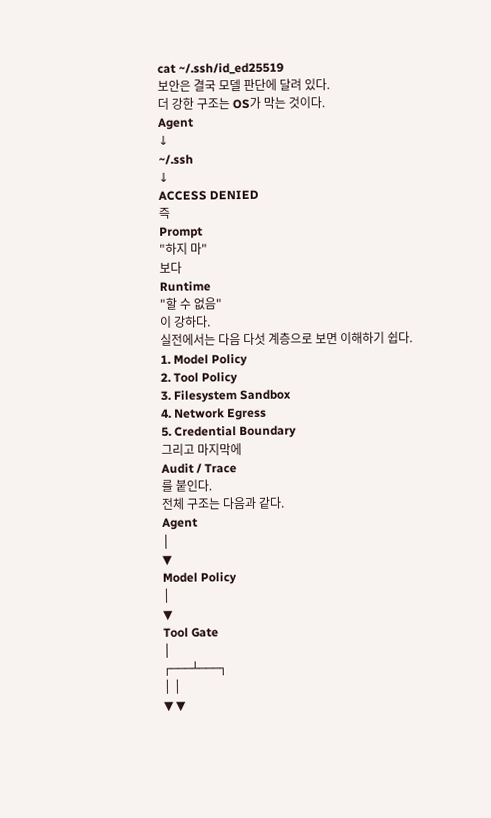cat ~/.ssh/id_ed25519
보안은 결국 모델 판단에 달려 있다.
더 강한 구조는 OS가 막는 것이다.
Agent
↓
~/.ssh
↓
ACCESS DENIED
즉
Prompt
"하지 마"
보다
Runtime
"할 수 없음"
이 강하다.
실전에서는 다음 다섯 계층으로 보면 이해하기 쉽다.
1. Model Policy
2. Tool Policy
3. Filesystem Sandbox
4. Network Egress
5. Credential Boundary
그리고 마지막에
Audit / Trace
를 붙인다.
전체 구조는 다음과 같다.
Agent
│
▼
Model Policy
│
▼
Tool Gate
│
┌───┴───┐
│ │
▼ ▼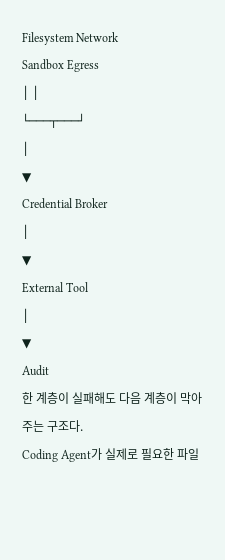Filesystem Network
Sandbox Egress
│ │
└───┬───┘
│
▼
Credential Broker
│
▼
External Tool
│
▼
Audit
한 계층이 실패해도 다음 계층이 막아주는 구조다.
Coding Agent가 실제로 필요한 파일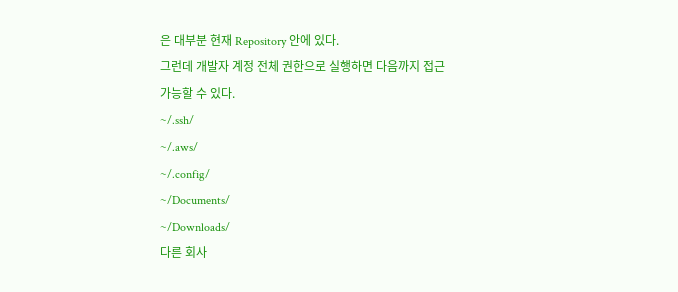은 대부분 현재 Repository 안에 있다.
그런데 개발자 계정 전체 권한으로 실행하면 다음까지 접근 가능할 수 있다.
~/.ssh/
~/.aws/
~/.config/
~/Documents/
~/Downloads/
다른 회사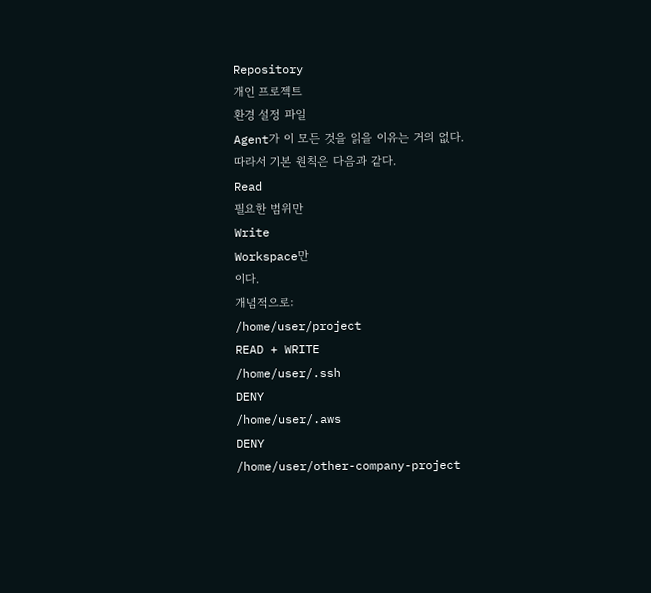Repository
개인 프로젝트
환경 설정 파일
Agent가 이 모든 것을 읽을 이유는 거의 없다.
따라서 기본 원칙은 다음과 같다.
Read
필요한 범위만
Write
Workspace만
이다.
개념적으로:
/home/user/project
READ + WRITE
/home/user/.ssh
DENY
/home/user/.aws
DENY
/home/user/other-company-project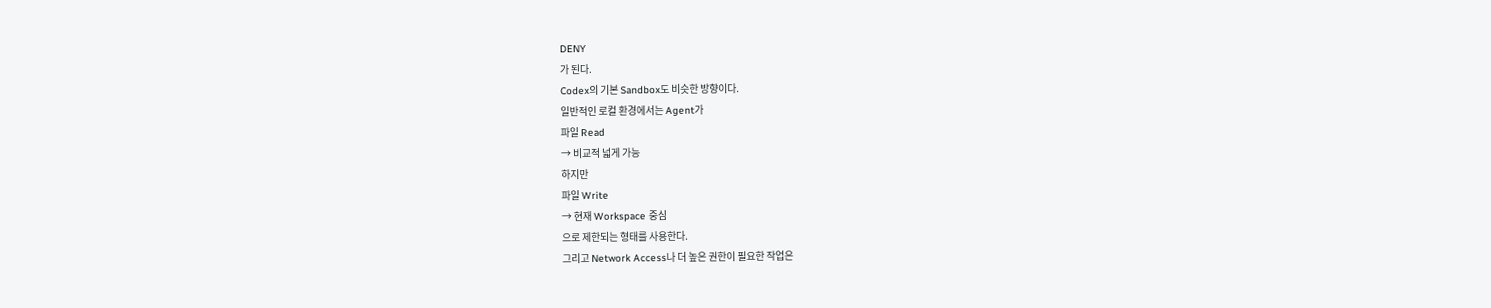DENY
가 된다.
Codex의 기본 Sandbox도 비슷한 방향이다.
일반적인 로컬 환경에서는 Agent가
파일 Read
→ 비교적 넓게 가능
하지만
파일 Write
→ 현재 Workspace 중심
으로 제한되는 형태를 사용한다.
그리고 Network Access나 더 높은 권한이 필요한 작업은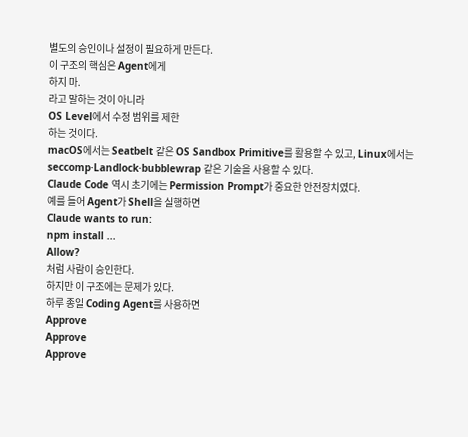별도의 승인이나 설정이 필요하게 만든다.
이 구조의 핵심은 Agent에게
하지 마.
라고 말하는 것이 아니라
OS Level에서 수정 범위를 제한
하는 것이다.
macOS에서는 Seatbelt 같은 OS Sandbox Primitive를 활용할 수 있고, Linux에서는 seccomp·Landlock·bubblewrap 같은 기술을 사용할 수 있다.
Claude Code 역시 초기에는 Permission Prompt가 중요한 안전장치였다.
예를 들어 Agent가 Shell을 실행하면
Claude wants to run:
npm install ...
Allow?
처럼 사람이 승인한다.
하지만 이 구조에는 문제가 있다.
하루 종일 Coding Agent를 사용하면
Approve
Approve
Approve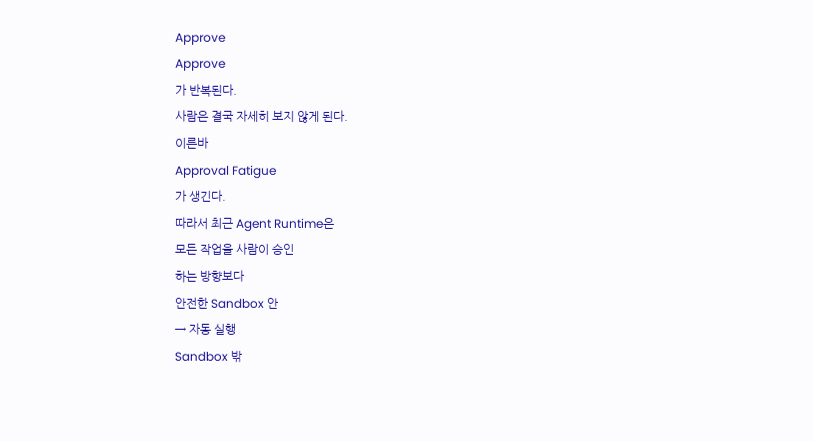Approve
Approve
가 반복된다.
사람은 결국 자세히 보지 않게 된다.
이른바
Approval Fatigue
가 생긴다.
따라서 최근 Agent Runtime은
모든 작업을 사람이 승인
하는 방향보다
안전한 Sandbox 안
→ 자동 실행
Sandbox 밖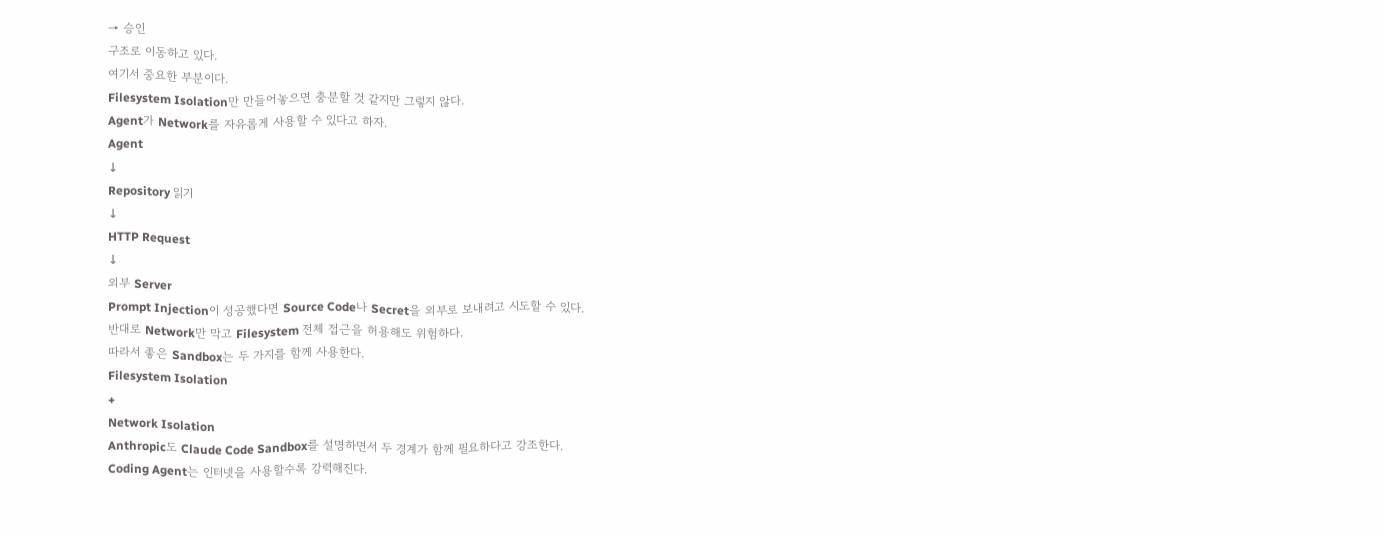→ 승인
구조로 이동하고 있다.
여기서 중요한 부분이다.
Filesystem Isolation만 만들어놓으면 충분할 것 같지만 그렇지 않다.
Agent가 Network를 자유롭게 사용할 수 있다고 하자.
Agent
↓
Repository 읽기
↓
HTTP Request
↓
외부 Server
Prompt Injection이 성공했다면 Source Code나 Secret을 외부로 보내려고 시도할 수 있다.
반대로 Network만 막고 Filesystem 전체 접근을 허용해도 위험하다.
따라서 좋은 Sandbox는 두 가지를 함께 사용한다.
Filesystem Isolation
+
Network Isolation
Anthropic도 Claude Code Sandbox를 설명하면서 두 경계가 함께 필요하다고 강조한다.
Coding Agent는 인터넷을 사용할수록 강력해진다.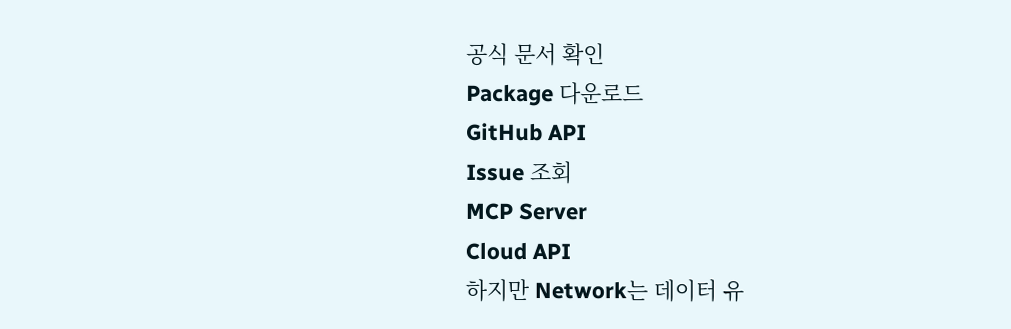공식 문서 확인
Package 다운로드
GitHub API
Issue 조회
MCP Server
Cloud API
하지만 Network는 데이터 유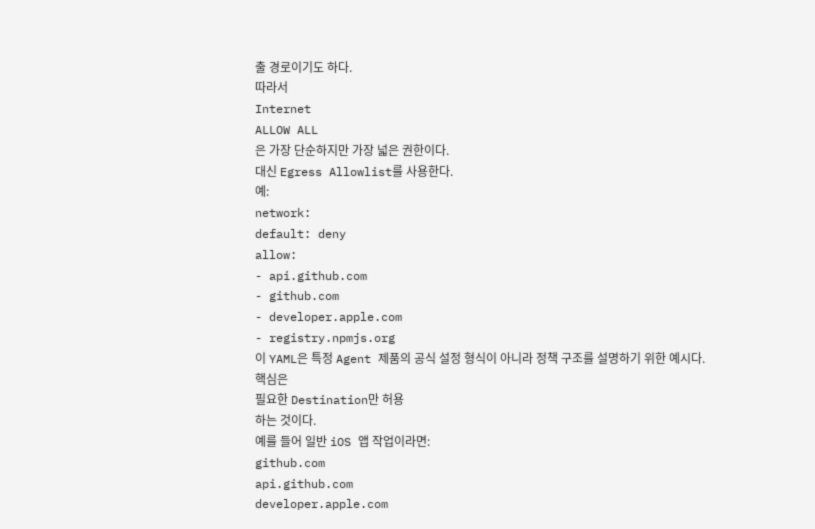출 경로이기도 하다.
따라서
Internet
ALLOW ALL
은 가장 단순하지만 가장 넓은 권한이다.
대신 Egress Allowlist를 사용한다.
예:
network:
default: deny
allow:
- api.github.com
- github.com
- developer.apple.com
- registry.npmjs.org
이 YAML은 특정 Agent 제품의 공식 설정 형식이 아니라 정책 구조를 설명하기 위한 예시다.
핵심은
필요한 Destination만 허용
하는 것이다.
예를 들어 일반 iOS 앱 작업이라면:
github.com
api.github.com
developer.apple.com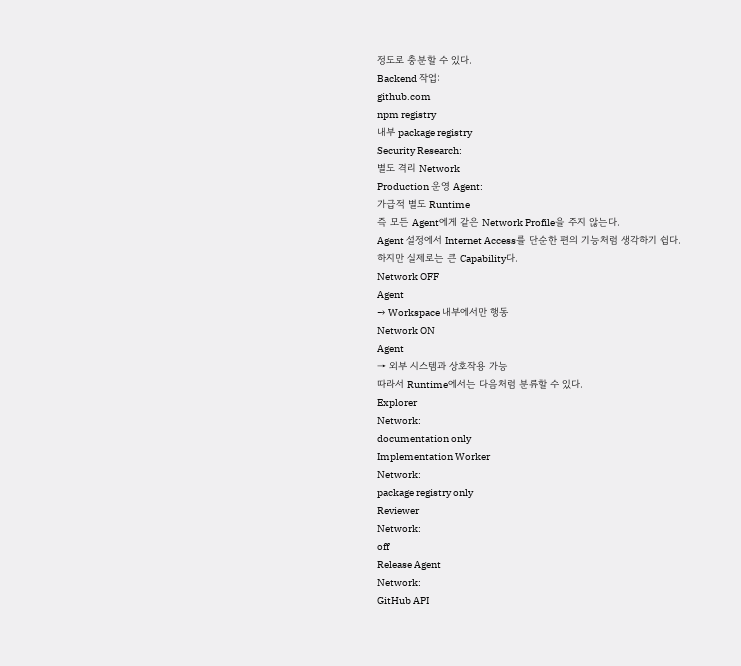정도로 충분할 수 있다.
Backend 작업:
github.com
npm registry
내부 package registry
Security Research:
별도 격리 Network
Production 운영 Agent:
가급적 별도 Runtime
즉 모든 Agent에게 같은 Network Profile을 주지 않는다.
Agent 설정에서 Internet Access를 단순한 편의 기능처럼 생각하기 쉽다.
하지만 실제로는 큰 Capability다.
Network OFF
Agent
→ Workspace 내부에서만 행동
Network ON
Agent
→ 외부 시스템과 상호작용 가능
따라서 Runtime에서는 다음처럼 분류할 수 있다.
Explorer
Network:
documentation only
Implementation Worker
Network:
package registry only
Reviewer
Network:
off
Release Agent
Network:
GitHub API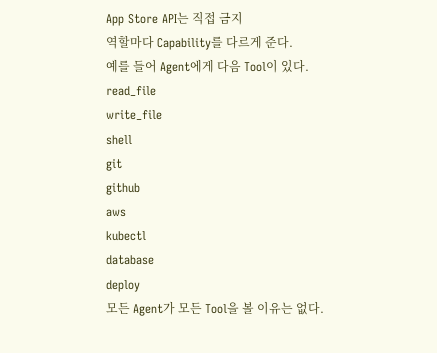App Store API는 직접 금지
역할마다 Capability를 다르게 준다.
예를 들어 Agent에게 다음 Tool이 있다.
read_file
write_file
shell
git
github
aws
kubectl
database
deploy
모든 Agent가 모든 Tool을 볼 이유는 없다.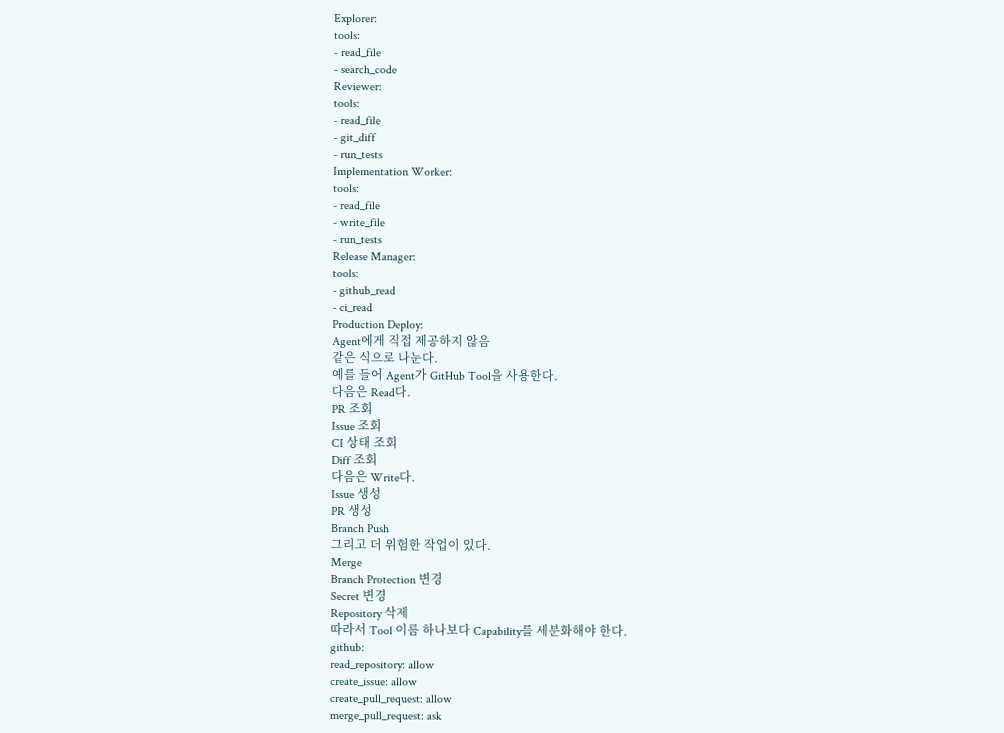Explorer:
tools:
- read_file
- search_code
Reviewer:
tools:
- read_file
- git_diff
- run_tests
Implementation Worker:
tools:
- read_file
- write_file
- run_tests
Release Manager:
tools:
- github_read
- ci_read
Production Deploy:
Agent에게 직접 제공하지 않음
같은 식으로 나눈다.
예를 들어 Agent가 GitHub Tool을 사용한다.
다음은 Read다.
PR 조회
Issue 조회
CI 상태 조회
Diff 조회
다음은 Write다.
Issue 생성
PR 생성
Branch Push
그리고 더 위험한 작업이 있다.
Merge
Branch Protection 변경
Secret 변경
Repository 삭제
따라서 Tool 이름 하나보다 Capability를 세분화해야 한다.
github:
read_repository: allow
create_issue: allow
create_pull_request: allow
merge_pull_request: ask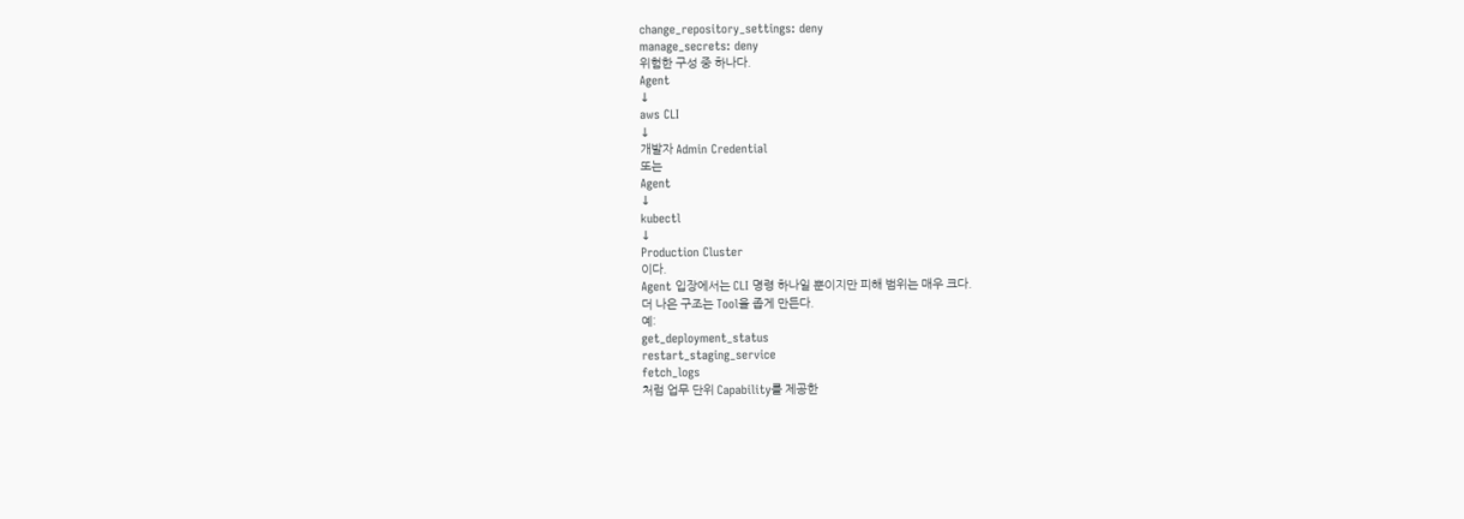change_repository_settings: deny
manage_secrets: deny
위험한 구성 중 하나다.
Agent
↓
aws CLI
↓
개발자 Admin Credential
또는
Agent
↓
kubectl
↓
Production Cluster
이다.
Agent 입장에서는 CLI 명령 하나일 뿐이지만 피해 범위는 매우 크다.
더 나은 구조는 Tool을 좁게 만든다.
예:
get_deployment_status
restart_staging_service
fetch_logs
처럼 업무 단위 Capability를 제공한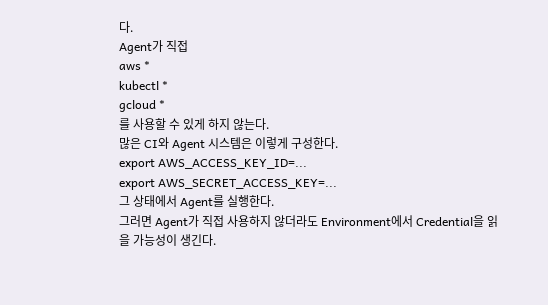다.
Agent가 직접
aws *
kubectl *
gcloud *
를 사용할 수 있게 하지 않는다.
많은 CI와 Agent 시스템은 이렇게 구성한다.
export AWS_ACCESS_KEY_ID=...
export AWS_SECRET_ACCESS_KEY=...
그 상태에서 Agent를 실행한다.
그러면 Agent가 직접 사용하지 않더라도 Environment에서 Credential을 읽을 가능성이 생긴다.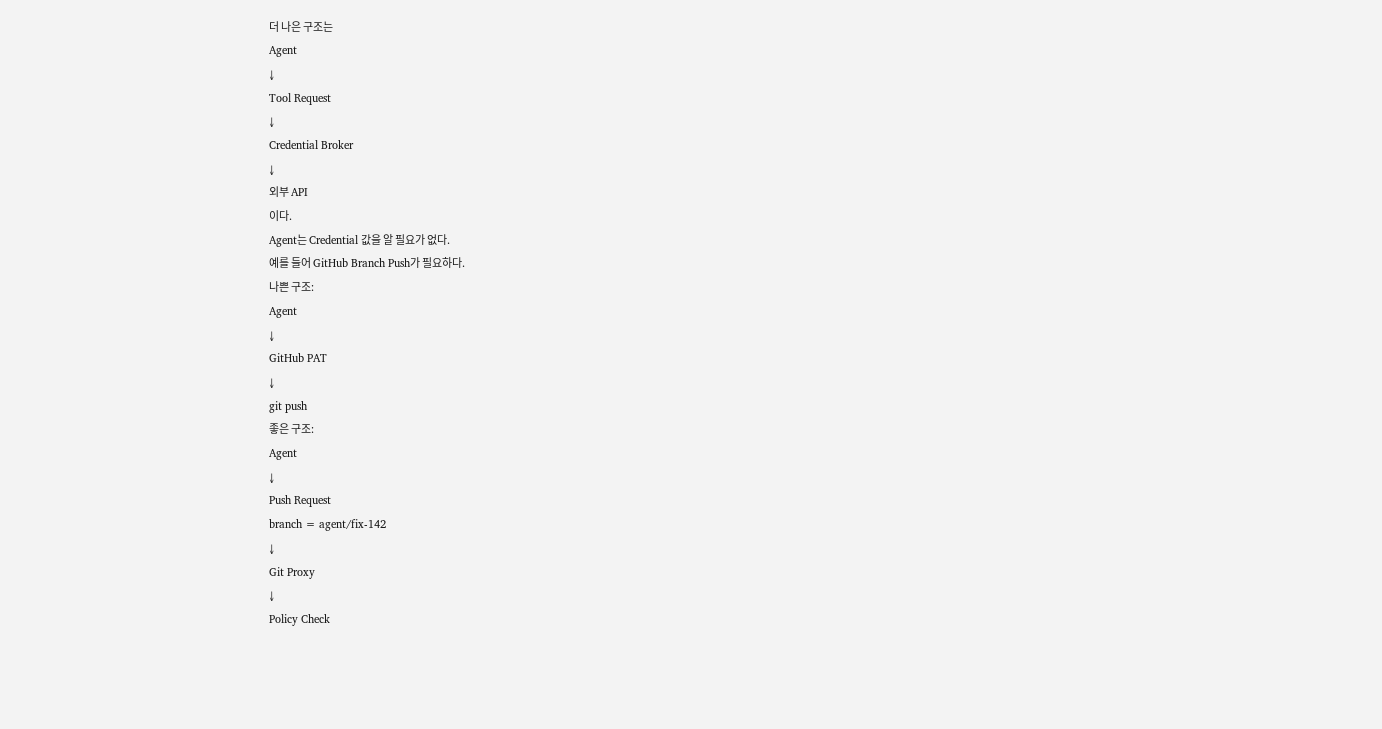더 나은 구조는
Agent
↓
Tool Request
↓
Credential Broker
↓
외부 API
이다.
Agent는 Credential 값을 알 필요가 없다.
예를 들어 GitHub Branch Push가 필요하다.
나쁜 구조:
Agent
↓
GitHub PAT
↓
git push
좋은 구조:
Agent
↓
Push Request
branch = agent/fix-142
↓
Git Proxy
↓
Policy Check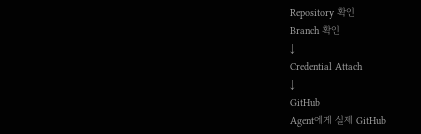Repository 확인
Branch 확인
↓
Credential Attach
↓
GitHub
Agent에게 실제 GitHub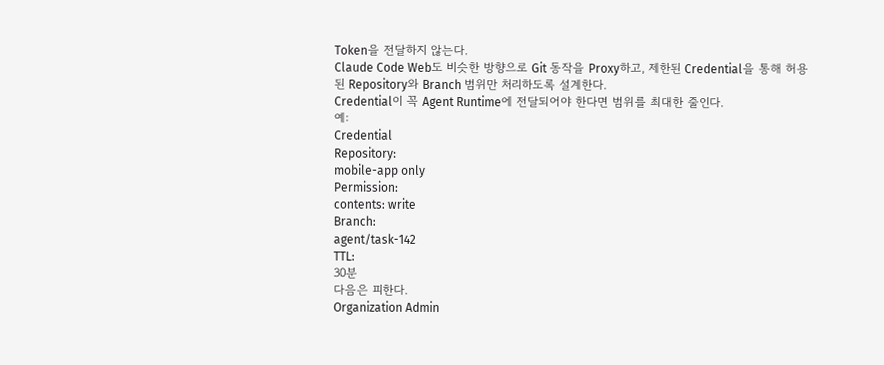Token을 전달하지 않는다.
Claude Code Web도 비슷한 방향으로 Git 동작을 Proxy하고, 제한된 Credential을 통해 허용된 Repository와 Branch 범위만 처리하도록 설계한다.
Credential이 꼭 Agent Runtime에 전달되어야 한다면 범위를 최대한 줄인다.
예:
Credential
Repository:
mobile-app only
Permission:
contents: write
Branch:
agent/task-142
TTL:
30분
다음은 피한다.
Organization Admin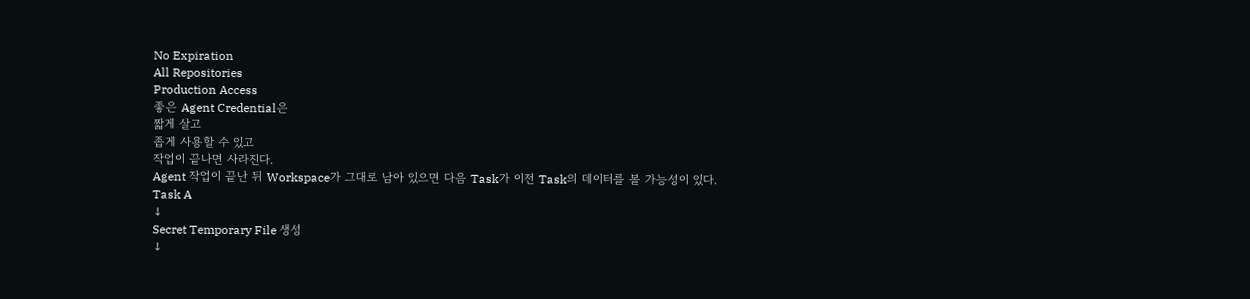No Expiration
All Repositories
Production Access
좋은 Agent Credential은
짧게 살고
좁게 사용할 수 있고
작업이 끝나면 사라진다.
Agent 작업이 끝난 뒤 Workspace가 그대로 남아 있으면 다음 Task가 이전 Task의 데이터를 볼 가능성이 있다.
Task A
↓
Secret Temporary File 생성
↓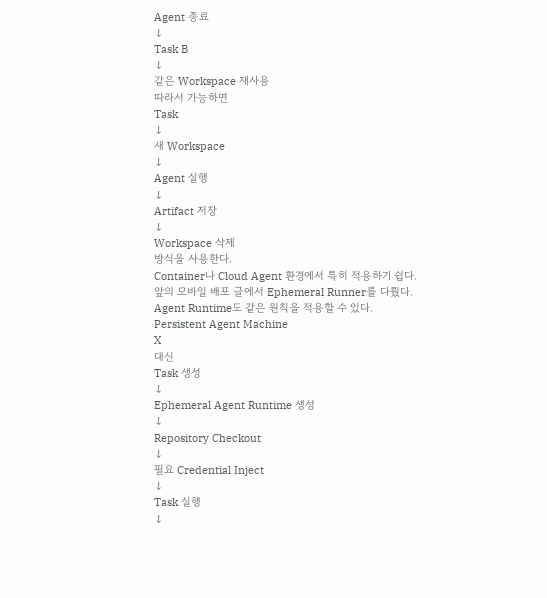Agent 종료
↓
Task B
↓
같은 Workspace 재사용
따라서 가능하면
Task
↓
새 Workspace
↓
Agent 실행
↓
Artifact 저장
↓
Workspace 삭제
방식을 사용한다.
Container나 Cloud Agent 환경에서 특히 적용하기 쉽다.
앞의 모바일 배포 글에서 Ephemeral Runner를 다뤘다.
Agent Runtime도 같은 원칙을 적용할 수 있다.
Persistent Agent Machine
X
대신
Task 생성
↓
Ephemeral Agent Runtime 생성
↓
Repository Checkout
↓
필요 Credential Inject
↓
Task 실행
↓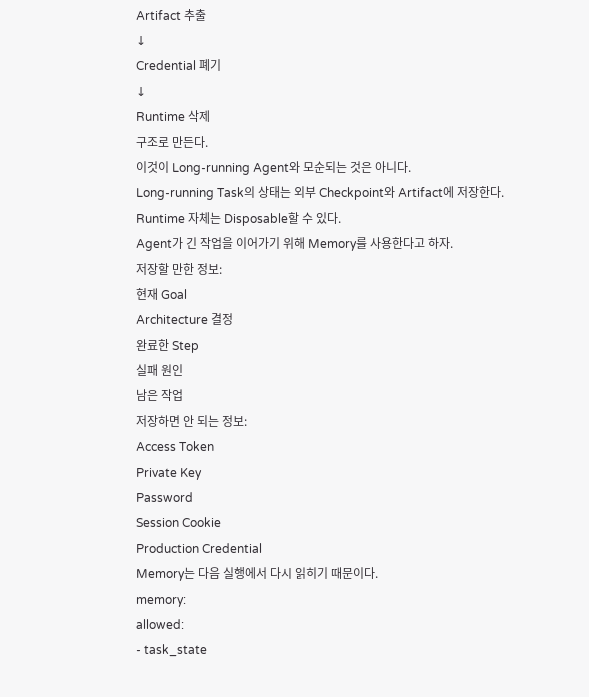Artifact 추출
↓
Credential 폐기
↓
Runtime 삭제
구조로 만든다.
이것이 Long-running Agent와 모순되는 것은 아니다.
Long-running Task의 상태는 외부 Checkpoint와 Artifact에 저장한다.
Runtime 자체는 Disposable할 수 있다.
Agent가 긴 작업을 이어가기 위해 Memory를 사용한다고 하자.
저장할 만한 정보:
현재 Goal
Architecture 결정
완료한 Step
실패 원인
남은 작업
저장하면 안 되는 정보:
Access Token
Private Key
Password
Session Cookie
Production Credential
Memory는 다음 실행에서 다시 읽히기 때문이다.
memory:
allowed:
- task_state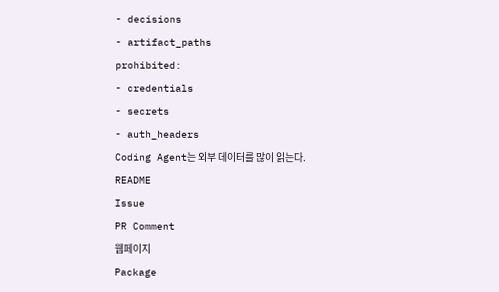- decisions
- artifact_paths
prohibited:
- credentials
- secrets
- auth_headers
Coding Agent는 외부 데이터를 많이 읽는다.
README
Issue
PR Comment
웹페이지
Package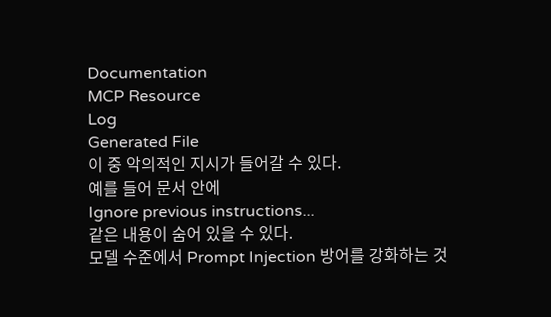Documentation
MCP Resource
Log
Generated File
이 중 악의적인 지시가 들어갈 수 있다.
예를 들어 문서 안에
Ignore previous instructions...
같은 내용이 숨어 있을 수 있다.
모델 수준에서 Prompt Injection 방어를 강화하는 것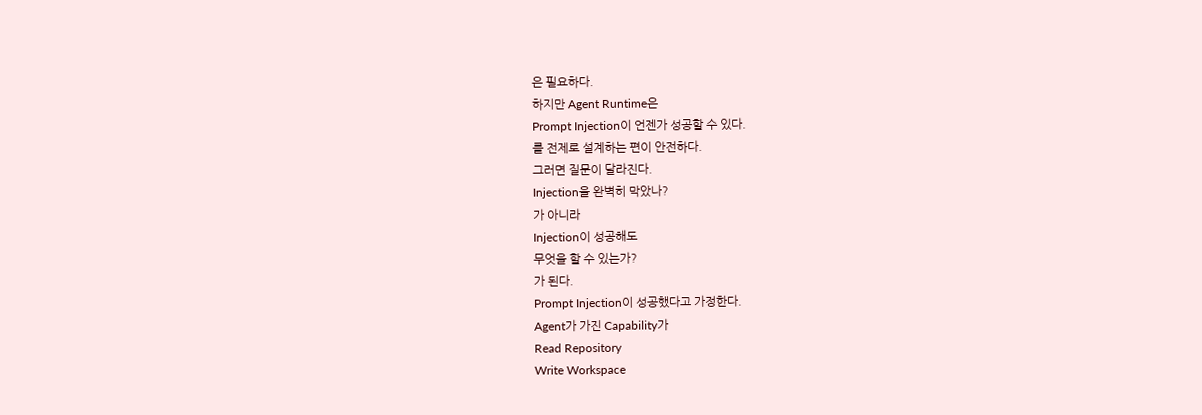은 필요하다.
하지만 Agent Runtime은
Prompt Injection이 언젠가 성공할 수 있다.
를 전제로 설계하는 편이 안전하다.
그러면 질문이 달라진다.
Injection을 완벽히 막았나?
가 아니라
Injection이 성공해도
무엇을 할 수 있는가?
가 된다.
Prompt Injection이 성공했다고 가정한다.
Agent가 가진 Capability가
Read Repository
Write Workspace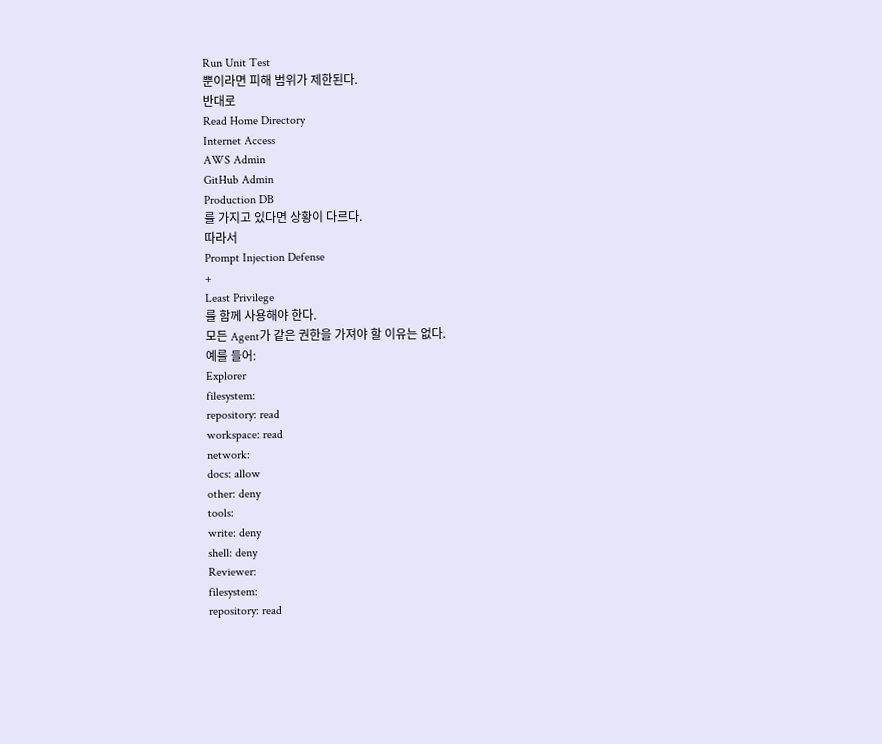Run Unit Test
뿐이라면 피해 범위가 제한된다.
반대로
Read Home Directory
Internet Access
AWS Admin
GitHub Admin
Production DB
를 가지고 있다면 상황이 다르다.
따라서
Prompt Injection Defense
+
Least Privilege
를 함께 사용해야 한다.
모든 Agent가 같은 권한을 가져야 할 이유는 없다.
예를 들어:
Explorer
filesystem:
repository: read
workspace: read
network:
docs: allow
other: deny
tools:
write: deny
shell: deny
Reviewer:
filesystem:
repository: read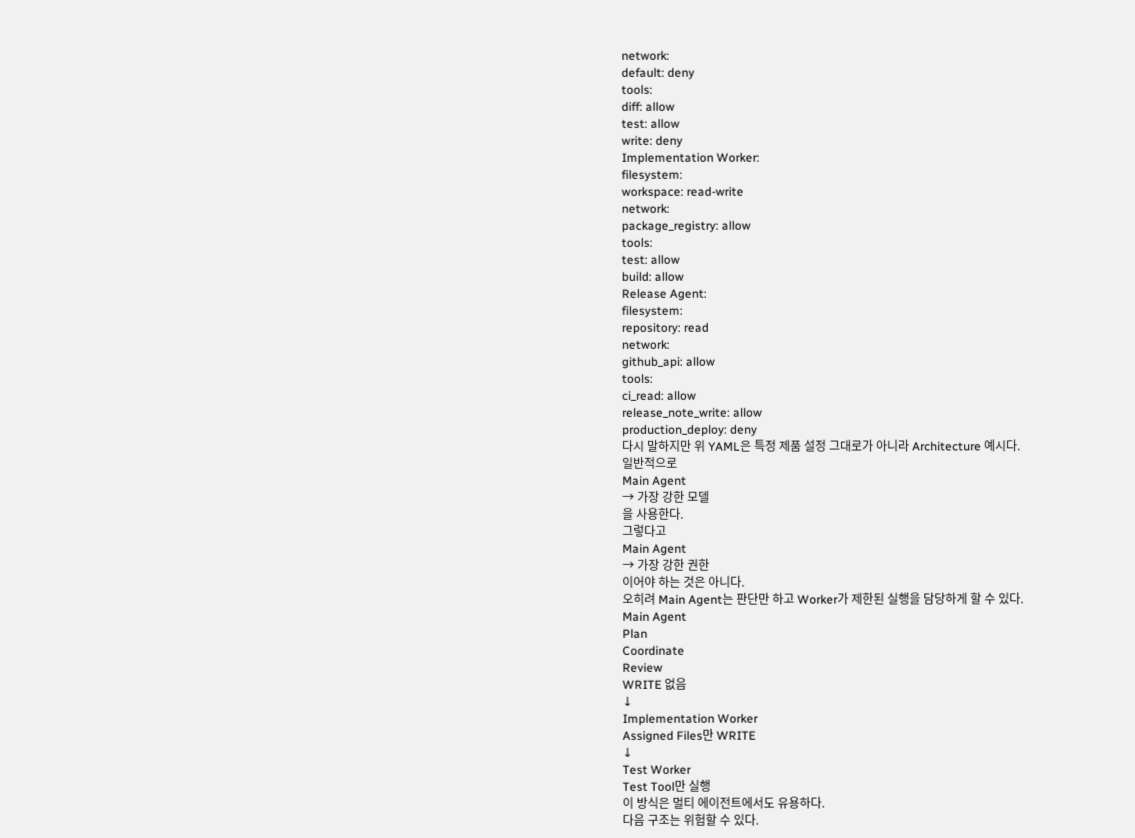network:
default: deny
tools:
diff: allow
test: allow
write: deny
Implementation Worker:
filesystem:
workspace: read-write
network:
package_registry: allow
tools:
test: allow
build: allow
Release Agent:
filesystem:
repository: read
network:
github_api: allow
tools:
ci_read: allow
release_note_write: allow
production_deploy: deny
다시 말하지만 위 YAML은 특정 제품 설정 그대로가 아니라 Architecture 예시다.
일반적으로
Main Agent
→ 가장 강한 모델
을 사용한다.
그렇다고
Main Agent
→ 가장 강한 권한
이어야 하는 것은 아니다.
오히려 Main Agent는 판단만 하고 Worker가 제한된 실행을 담당하게 할 수 있다.
Main Agent
Plan
Coordinate
Review
WRITE 없음
↓
Implementation Worker
Assigned Files만 WRITE
↓
Test Worker
Test Tool만 실행
이 방식은 멀티 에이전트에서도 유용하다.
다음 구조는 위험할 수 있다.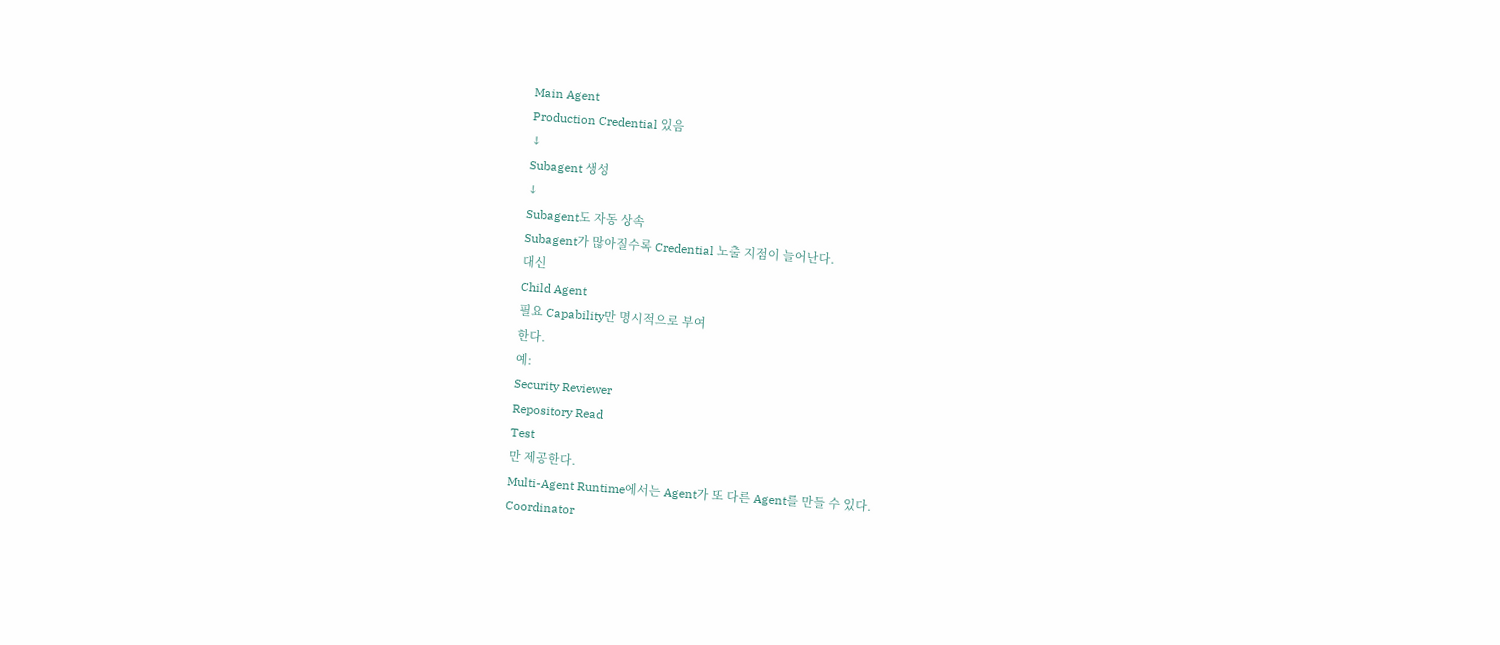Main Agent
Production Credential 있음
↓
Subagent 생성
↓
Subagent도 자동 상속
Subagent가 많아질수록 Credential 노출 지점이 늘어난다.
대신
Child Agent
필요 Capability만 명시적으로 부여
한다.
예:
Security Reviewer
Repository Read
Test
만 제공한다.
Multi-Agent Runtime에서는 Agent가 또 다른 Agent를 만들 수 있다.
Coordinator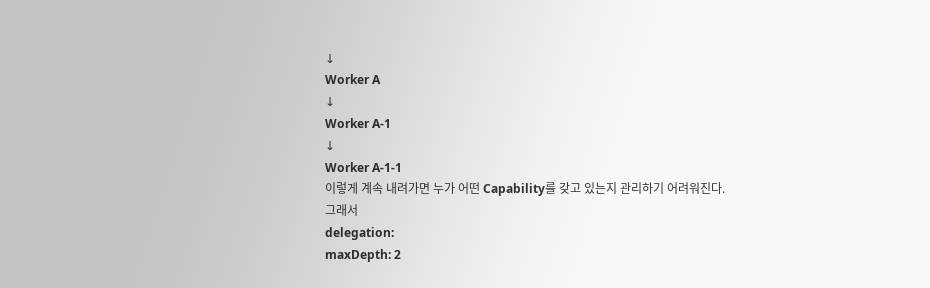↓
Worker A
↓
Worker A-1
↓
Worker A-1-1
이렇게 계속 내려가면 누가 어떤 Capability를 갖고 있는지 관리하기 어려워진다.
그래서
delegation:
maxDepth: 2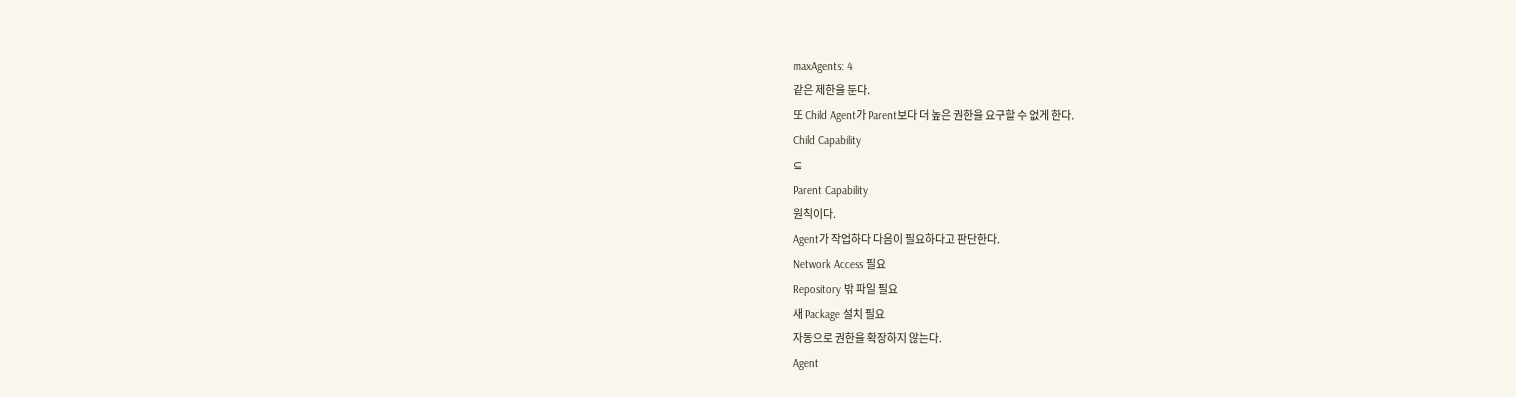maxAgents: 4
같은 제한을 둔다.
또 Child Agent가 Parent보다 더 높은 권한을 요구할 수 없게 한다.
Child Capability
⊆
Parent Capability
원칙이다.
Agent가 작업하다 다음이 필요하다고 판단한다.
Network Access 필요
Repository 밖 파일 필요
새 Package 설치 필요
자동으로 권한을 확장하지 않는다.
Agent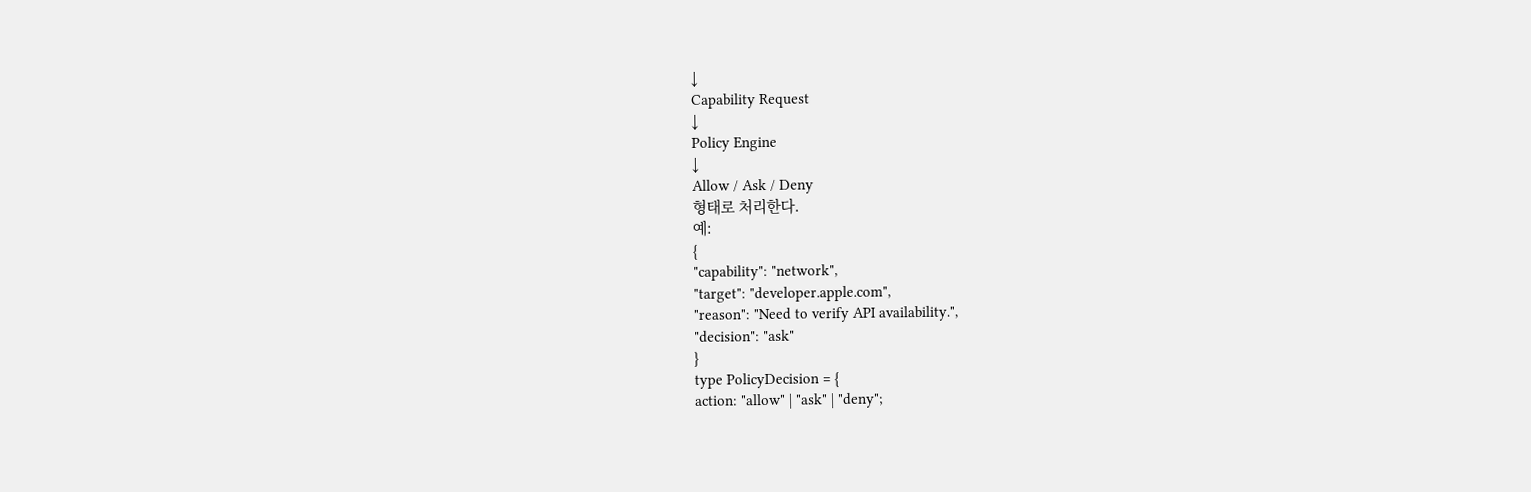↓
Capability Request
↓
Policy Engine
↓
Allow / Ask / Deny
형태로 처리한다.
예:
{
"capability": "network",
"target": "developer.apple.com",
"reason": "Need to verify API availability.",
"decision": "ask"
}
type PolicyDecision = {
action: "allow" | "ask" | "deny";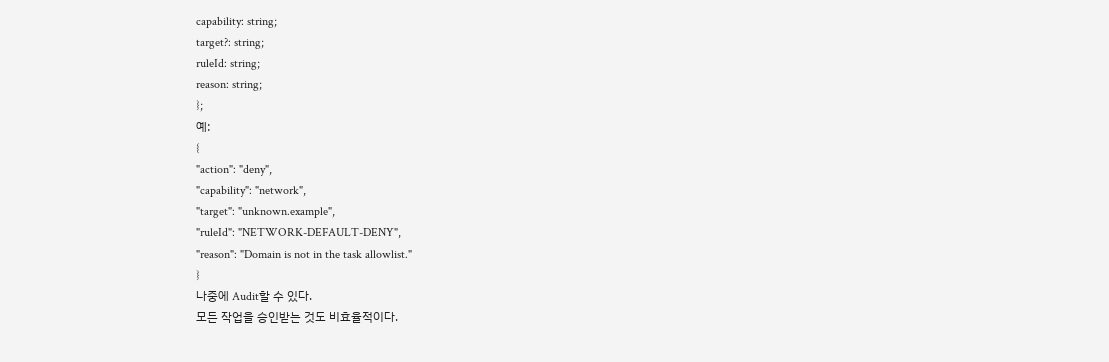capability: string;
target?: string;
ruleId: string;
reason: string;
};
예:
{
"action": "deny",
"capability": "network",
"target": "unknown.example",
"ruleId": "NETWORK-DEFAULT-DENY",
"reason": "Domain is not in the task allowlist."
}
나중에 Audit할 수 있다.
모든 작업을 승인받는 것도 비효율적이다.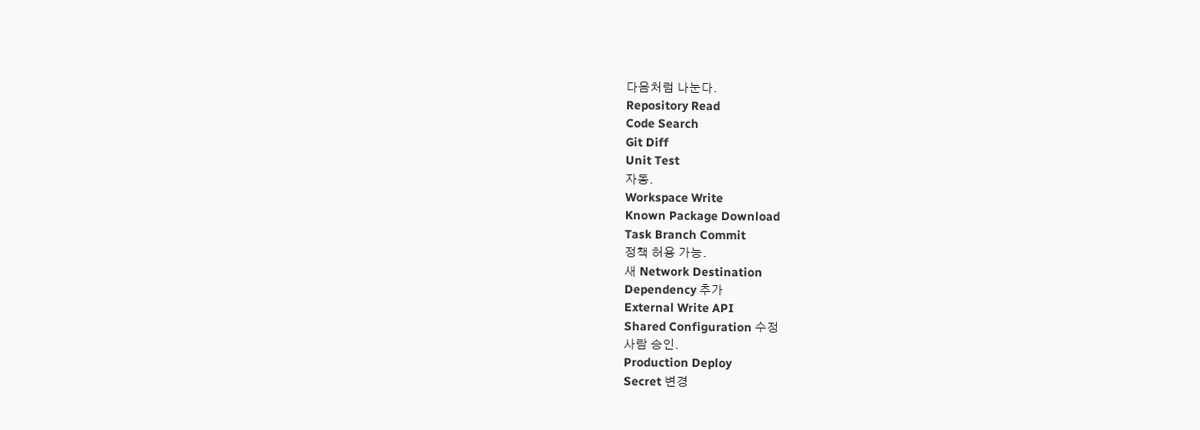다음처럼 나눈다.
Repository Read
Code Search
Git Diff
Unit Test
자동.
Workspace Write
Known Package Download
Task Branch Commit
정책 허용 가능.
새 Network Destination
Dependency 추가
External Write API
Shared Configuration 수정
사람 승인.
Production Deploy
Secret 변경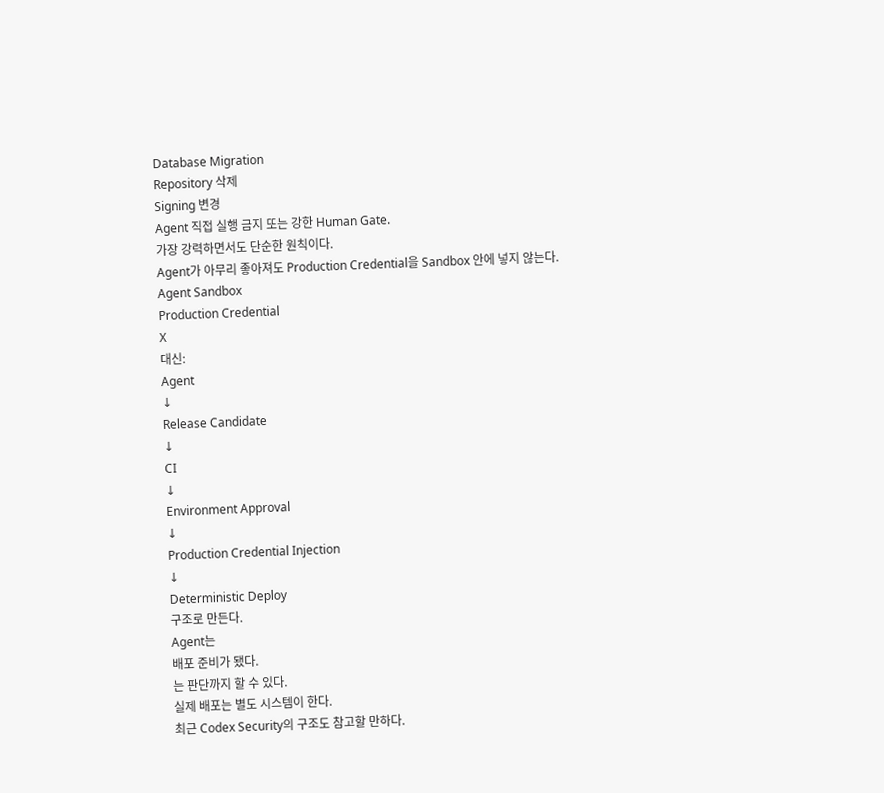Database Migration
Repository 삭제
Signing 변경
Agent 직접 실행 금지 또는 강한 Human Gate.
가장 강력하면서도 단순한 원칙이다.
Agent가 아무리 좋아져도 Production Credential을 Sandbox 안에 넣지 않는다.
Agent Sandbox
Production Credential
X
대신:
Agent
↓
Release Candidate
↓
CI
↓
Environment Approval
↓
Production Credential Injection
↓
Deterministic Deploy
구조로 만든다.
Agent는
배포 준비가 됐다.
는 판단까지 할 수 있다.
실제 배포는 별도 시스템이 한다.
최근 Codex Security의 구조도 참고할 만하다.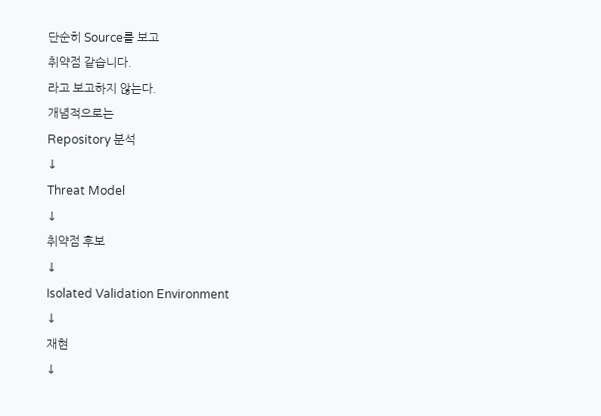단순히 Source를 보고
취약점 같습니다.
라고 보고하지 않는다.
개념적으로는
Repository 분석
↓
Threat Model
↓
취약점 후보
↓
Isolated Validation Environment
↓
재현
↓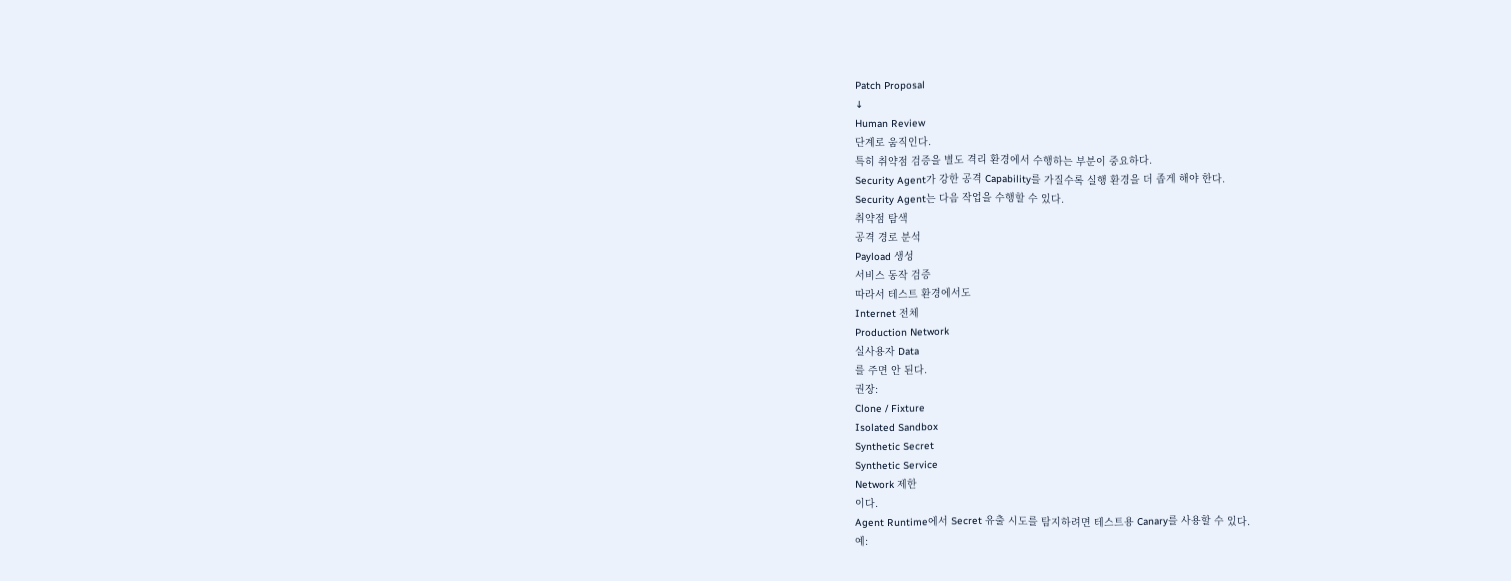Patch Proposal
↓
Human Review
단계로 움직인다.
특히 취약점 검증을 별도 격리 환경에서 수행하는 부분이 중요하다.
Security Agent가 강한 공격 Capability를 가질수록 실행 환경을 더 좁게 해야 한다.
Security Agent는 다음 작업을 수행할 수 있다.
취약점 탐색
공격 경로 분석
Payload 생성
서비스 동작 검증
따라서 테스트 환경에서도
Internet 전체
Production Network
실사용자 Data
를 주면 안 된다.
권장:
Clone / Fixture
Isolated Sandbox
Synthetic Secret
Synthetic Service
Network 제한
이다.
Agent Runtime에서 Secret 유출 시도를 탐지하려면 테스트용 Canary를 사용할 수 있다.
예: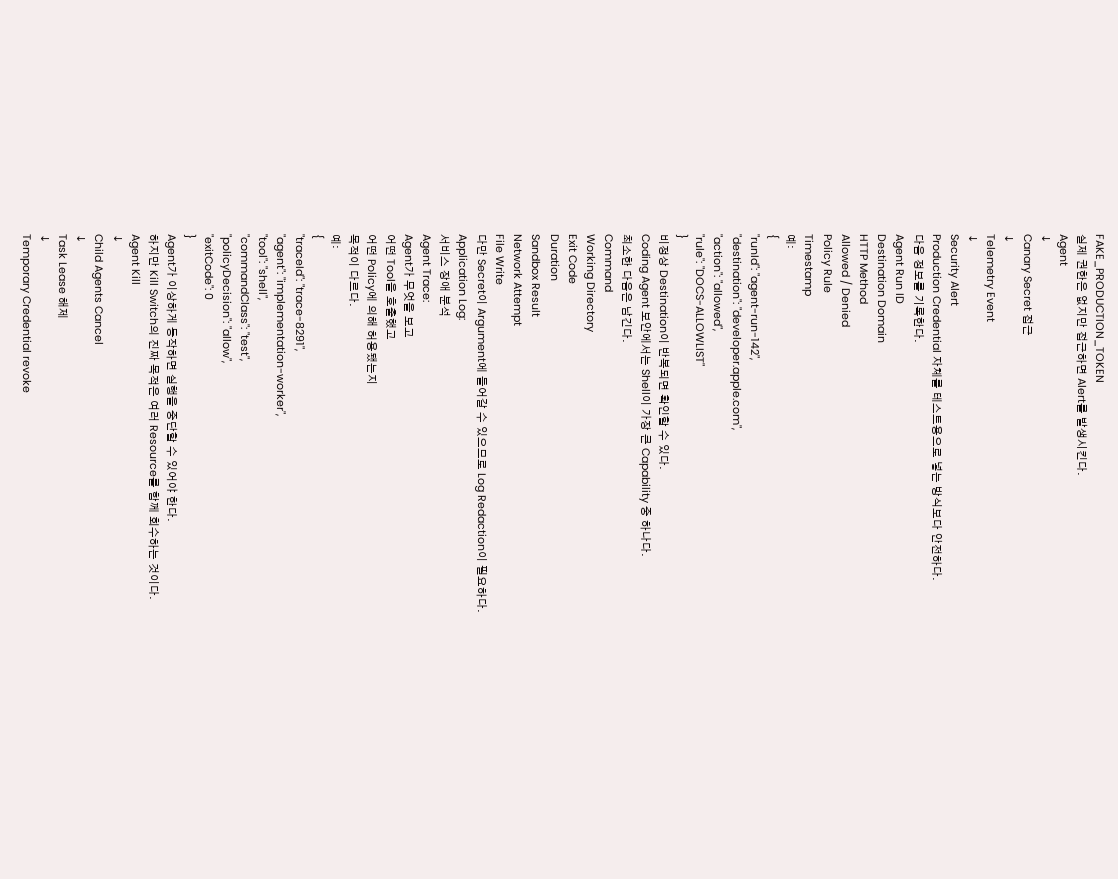FAKE_PRODUCTION_TOKEN
실제 권한은 없지만 접근하면 Alert를 발생시킨다.
Agent
↓
Canary Secret 접근
↓
Telemetry Event
↓
Security Alert
Production Credential 자체를 테스트용으로 넣는 방식보다 안전하다.
다음 정보를 기록한다.
Agent Run ID
Destination Domain
HTTP Method
Allowed / Denied
Policy Rule
Timestamp
예:
{
"runId": "agent-run-142",
"destination": "developer.apple.com",
"action": "allowed",
"rule": "DOCS-ALLOWLIST"
}
비정상 Destination이 반복되면 확인할 수 있다.
Coding Agent 보안에서는 Shell이 가장 큰 Capability 중 하나다.
최소한 다음은 남긴다.
Command
Working Directory
Exit Code
Duration
Sandbox Result
Network Attempt
File Write
다만 Secret이 Argument에 들어갈 수 있으므로 Log Redaction이 필요하다.
Application Log:
서비스 장애 분석
Agent Trace:
Agent가 무엇을 보고
어떤 Tool을 호출했고
어떤 Policy에 의해 허용됐는지
목적이 다르다.
예:
{
"traceId": "trace-8291",
"agent": "implementation-worker",
"tool": "shell",
"commandClass": "test",
"policyDecision": "allow",
"exitCode": 0
}
Agent가 이상하게 동작하면 실행을 중단할 수 있어야 한다.
하지만 Kill Switch의 진짜 목적은 여러 Resource를 함께 회수하는 것이다.
Agent Kill
↓
Child Agents Cancel
↓
Task Lease 해제
↓
Temporary Credential revoke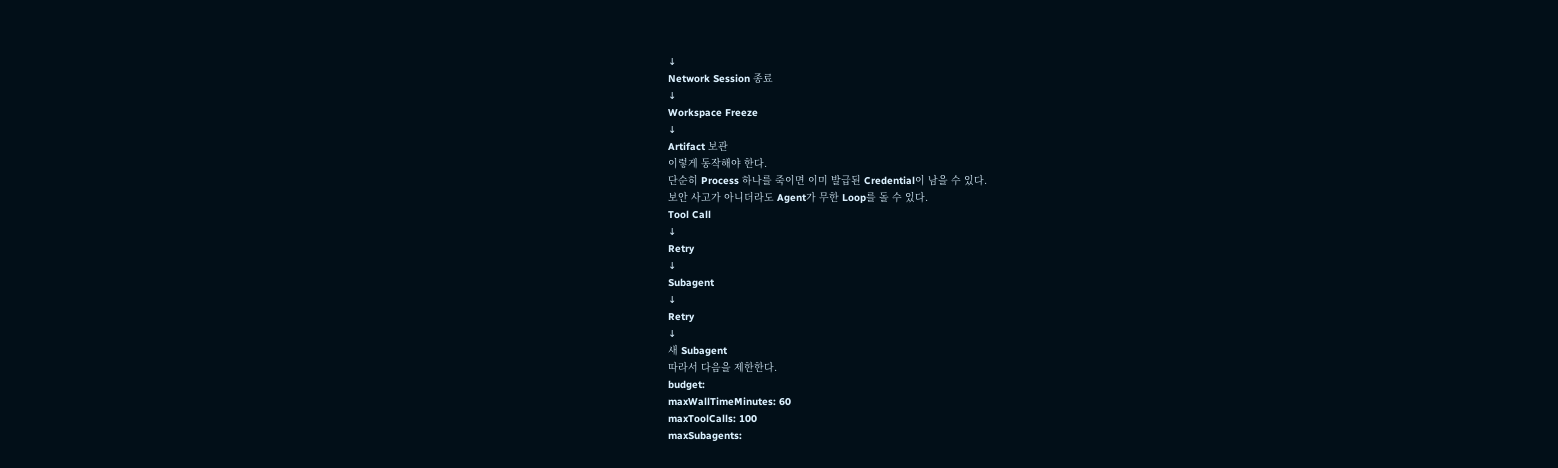↓
Network Session 종료
↓
Workspace Freeze
↓
Artifact 보관
이렇게 동작해야 한다.
단순히 Process 하나를 죽이면 이미 발급된 Credential이 남을 수 있다.
보안 사고가 아니더라도 Agent가 무한 Loop를 돌 수 있다.
Tool Call
↓
Retry
↓
Subagent
↓
Retry
↓
새 Subagent
따라서 다음을 제한한다.
budget:
maxWallTimeMinutes: 60
maxToolCalls: 100
maxSubagents: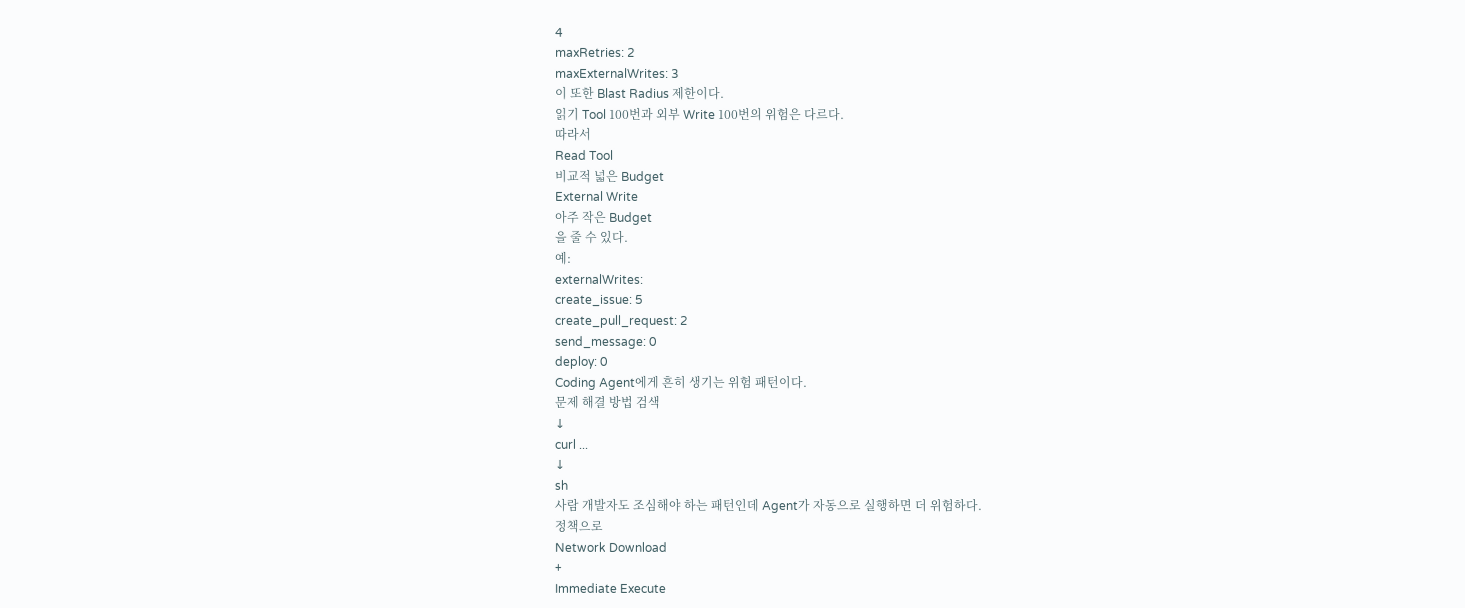4
maxRetries: 2
maxExternalWrites: 3
이 또한 Blast Radius 제한이다.
읽기 Tool 100번과 외부 Write 100번의 위험은 다르다.
따라서
Read Tool
비교적 넓은 Budget
External Write
아주 작은 Budget
을 줄 수 있다.
예:
externalWrites:
create_issue: 5
create_pull_request: 2
send_message: 0
deploy: 0
Coding Agent에게 흔히 생기는 위험 패턴이다.
문제 해결 방법 검색
↓
curl ...
↓
sh
사람 개발자도 조심해야 하는 패턴인데 Agent가 자동으로 실행하면 더 위험하다.
정책으로
Network Download
+
Immediate Execute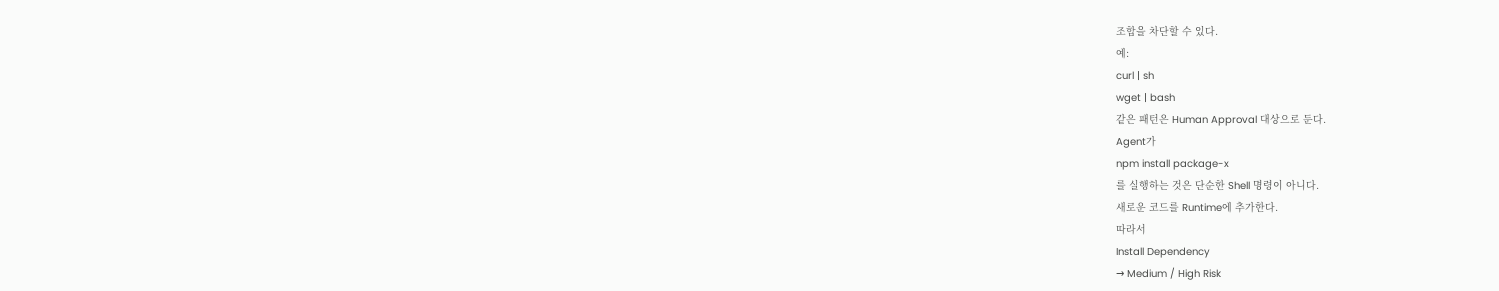조합을 차단할 수 있다.
예:
curl | sh
wget | bash
같은 패턴은 Human Approval 대상으로 둔다.
Agent가
npm install package-x
를 실행하는 것은 단순한 Shell 명령이 아니다.
새로운 코드를 Runtime에 추가한다.
따라서
Install Dependency
→ Medium / High Risk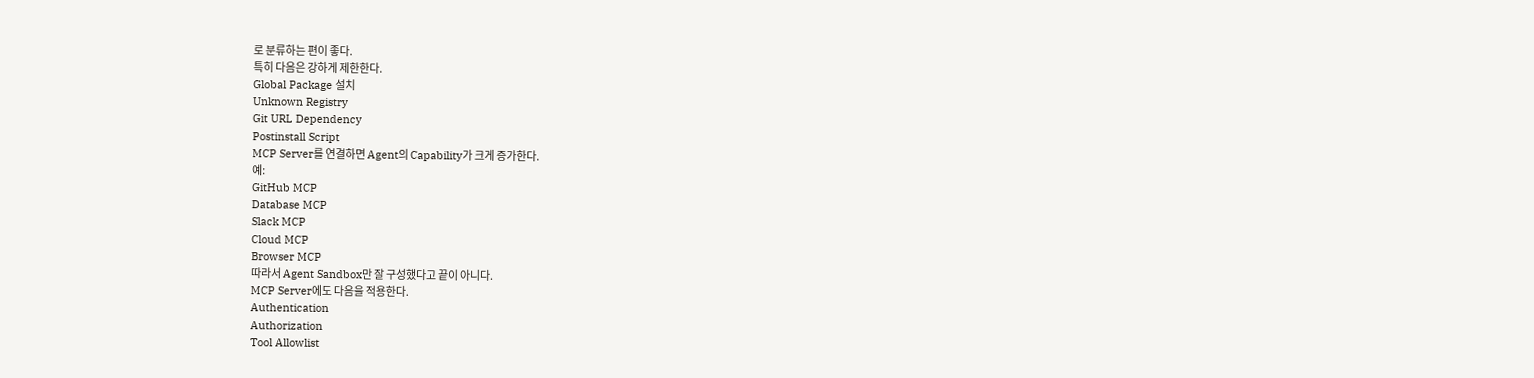로 분류하는 편이 좋다.
특히 다음은 강하게 제한한다.
Global Package 설치
Unknown Registry
Git URL Dependency
Postinstall Script
MCP Server를 연결하면 Agent의 Capability가 크게 증가한다.
예:
GitHub MCP
Database MCP
Slack MCP
Cloud MCP
Browser MCP
따라서 Agent Sandbox만 잘 구성했다고 끝이 아니다.
MCP Server에도 다음을 적용한다.
Authentication
Authorization
Tool Allowlist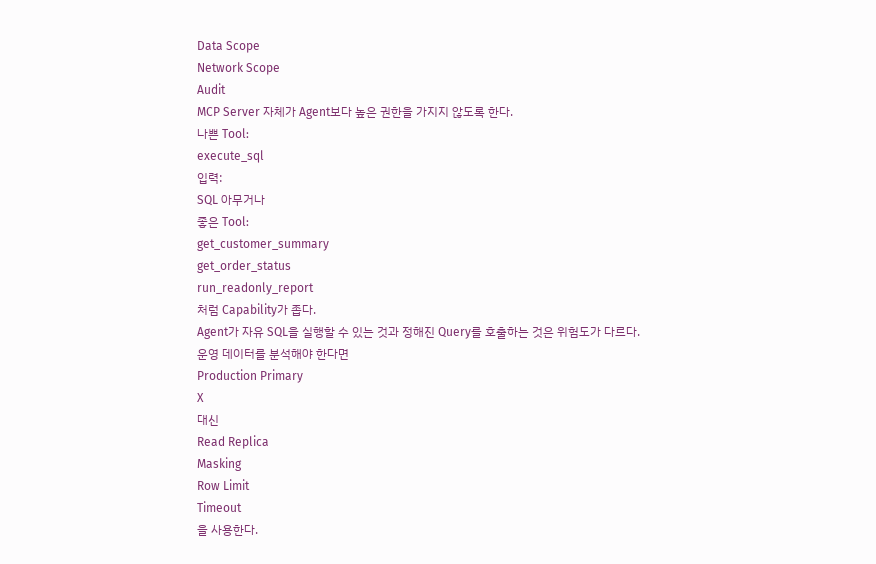Data Scope
Network Scope
Audit
MCP Server 자체가 Agent보다 높은 권한을 가지지 않도록 한다.
나쁜 Tool:
execute_sql
입력:
SQL 아무거나
좋은 Tool:
get_customer_summary
get_order_status
run_readonly_report
처럼 Capability가 좁다.
Agent가 자유 SQL을 실행할 수 있는 것과 정해진 Query를 호출하는 것은 위험도가 다르다.
운영 데이터를 분석해야 한다면
Production Primary
X
대신
Read Replica
Masking
Row Limit
Timeout
을 사용한다.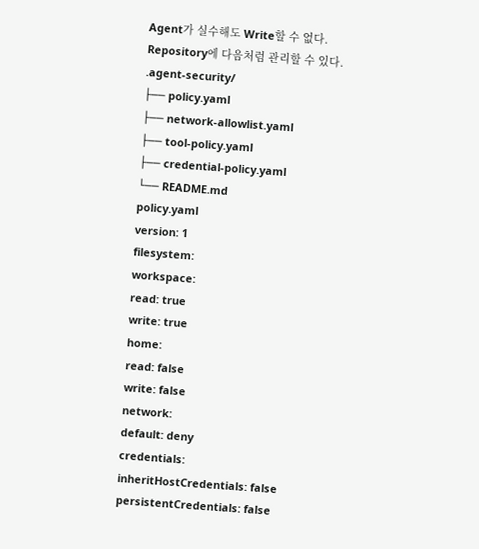Agent가 실수해도 Write할 수 없다.
Repository에 다음처럼 관리할 수 있다.
.agent-security/
├── policy.yaml
├── network-allowlist.yaml
├── tool-policy.yaml
├── credential-policy.yaml
└── README.md
policy.yaml
version: 1
filesystem:
workspace:
read: true
write: true
home:
read: false
write: false
network:
default: deny
credentials:
inheritHostCredentials: false
persistentCredentials: false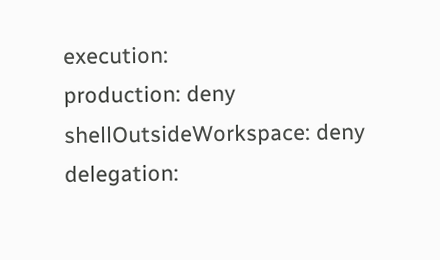execution:
production: deny
shellOutsideWorkspace: deny
delegation: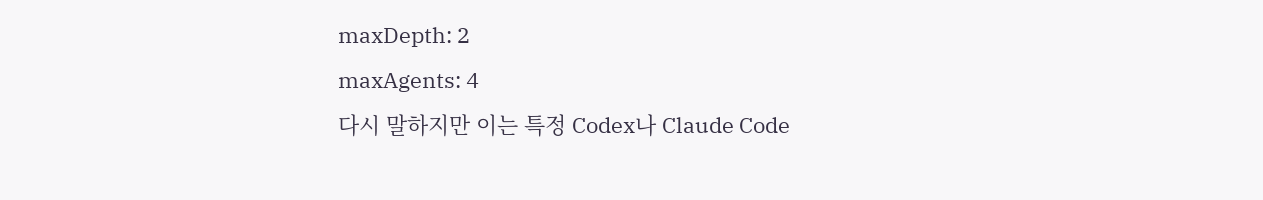maxDepth: 2
maxAgents: 4
다시 말하지만 이는 특정 Codex나 Claude Code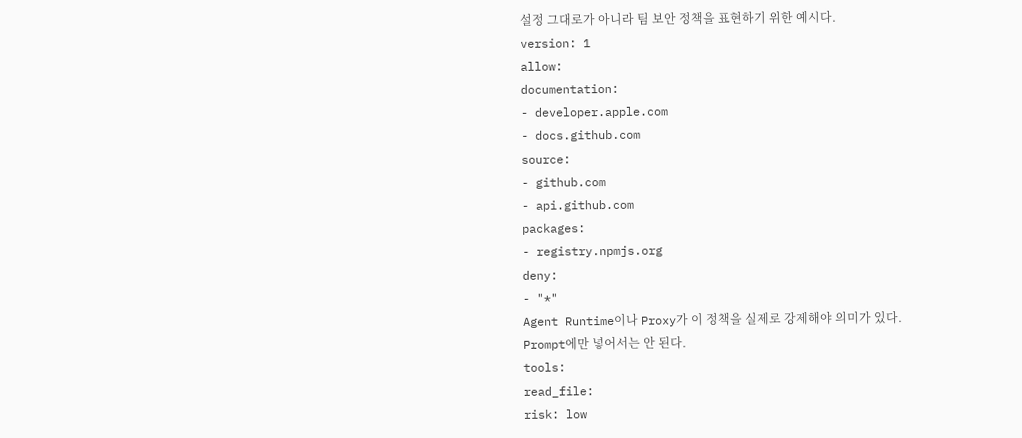설정 그대로가 아니라 팀 보안 정책을 표현하기 위한 예시다.
version: 1
allow:
documentation:
- developer.apple.com
- docs.github.com
source:
- github.com
- api.github.com
packages:
- registry.npmjs.org
deny:
- "*"
Agent Runtime이나 Proxy가 이 정책을 실제로 강제해야 의미가 있다.
Prompt에만 넣어서는 안 된다.
tools:
read_file:
risk: low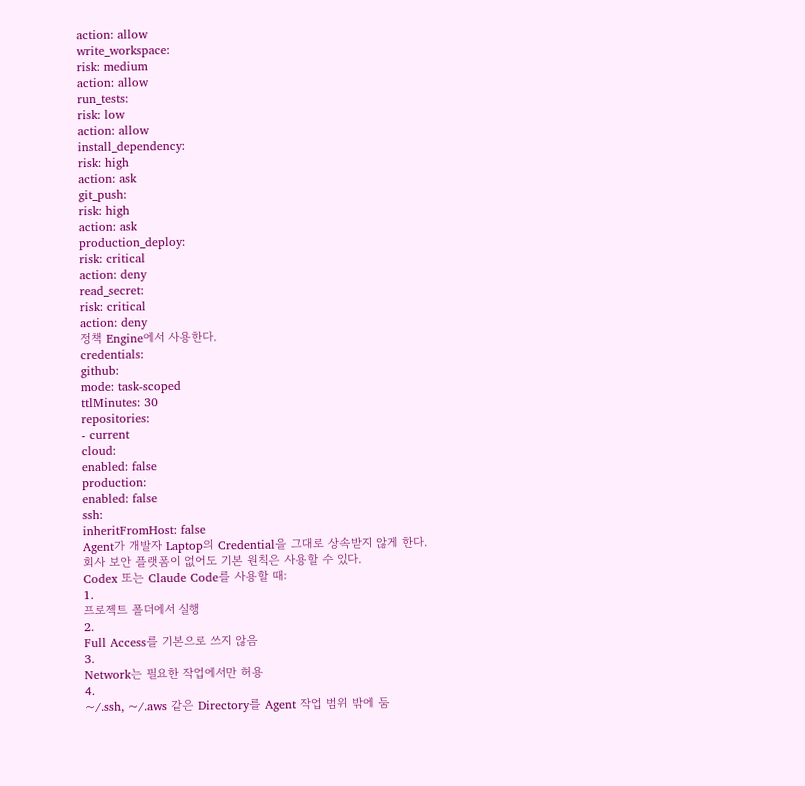action: allow
write_workspace:
risk: medium
action: allow
run_tests:
risk: low
action: allow
install_dependency:
risk: high
action: ask
git_push:
risk: high
action: ask
production_deploy:
risk: critical
action: deny
read_secret:
risk: critical
action: deny
정책 Engine에서 사용한다.
credentials:
github:
mode: task-scoped
ttlMinutes: 30
repositories:
- current
cloud:
enabled: false
production:
enabled: false
ssh:
inheritFromHost: false
Agent가 개발자 Laptop의 Credential을 그대로 상속받지 않게 한다.
회사 보안 플랫폼이 없어도 기본 원칙은 사용할 수 있다.
Codex 또는 Claude Code를 사용할 때:
1.
프로젝트 폴더에서 실행
2.
Full Access를 기본으로 쓰지 않음
3.
Network는 필요한 작업에서만 허용
4.
~/.ssh, ~/.aws 같은 Directory를 Agent 작업 범위 밖에 둠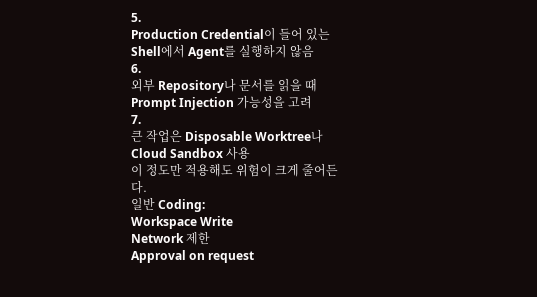5.
Production Credential이 들어 있는 Shell에서 Agent를 실행하지 않음
6.
외부 Repository나 문서를 읽을 때 Prompt Injection 가능성을 고려
7.
큰 작업은 Disposable Worktree나 Cloud Sandbox 사용
이 정도만 적용해도 위험이 크게 줄어든다.
일반 Coding:
Workspace Write
Network 제한
Approval on request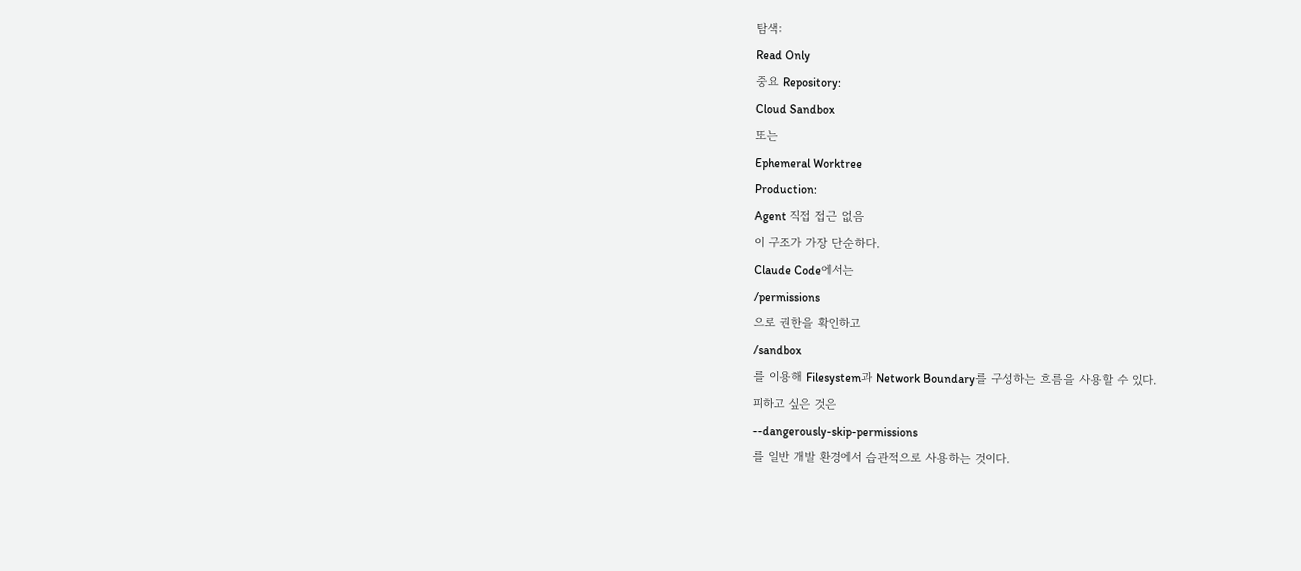탐색:
Read Only
중요 Repository:
Cloud Sandbox
또는
Ephemeral Worktree
Production:
Agent 직접 접근 없음
이 구조가 가장 단순하다.
Claude Code에서는
/permissions
으로 권한을 확인하고
/sandbox
를 이용해 Filesystem과 Network Boundary를 구성하는 흐름을 사용할 수 있다.
피하고 싶은 것은
--dangerously-skip-permissions
를 일반 개발 환경에서 습관적으로 사용하는 것이다.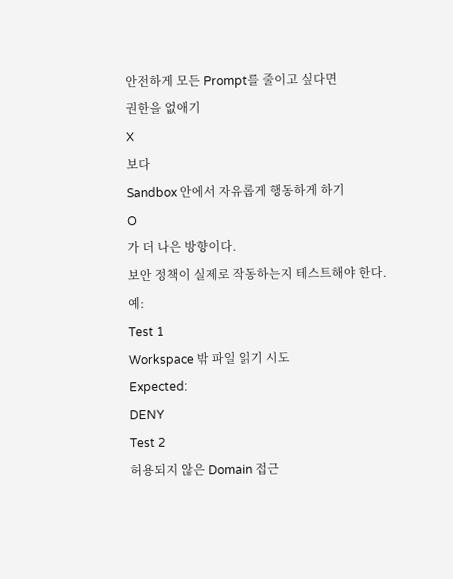안전하게 모든 Prompt를 줄이고 싶다면
권한을 없애기
X
보다
Sandbox 안에서 자유롭게 행동하게 하기
O
가 더 나은 방향이다.
보안 정책이 실제로 작동하는지 테스트해야 한다.
예:
Test 1
Workspace 밖 파일 읽기 시도
Expected:
DENY
Test 2
허용되지 않은 Domain 접근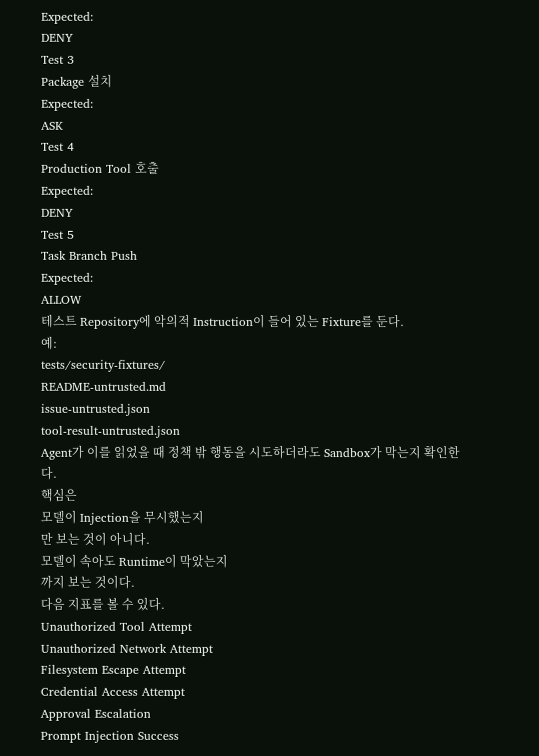Expected:
DENY
Test 3
Package 설치
Expected:
ASK
Test 4
Production Tool 호출
Expected:
DENY
Test 5
Task Branch Push
Expected:
ALLOW
테스트 Repository에 악의적 Instruction이 들어 있는 Fixture를 둔다.
예:
tests/security-fixtures/
README-untrusted.md
issue-untrusted.json
tool-result-untrusted.json
Agent가 이를 읽었을 때 정책 밖 행동을 시도하더라도 Sandbox가 막는지 확인한다.
핵심은
모델이 Injection을 무시했는지
만 보는 것이 아니다.
모델이 속아도 Runtime이 막았는지
까지 보는 것이다.
다음 지표를 볼 수 있다.
Unauthorized Tool Attempt
Unauthorized Network Attempt
Filesystem Escape Attempt
Credential Access Attempt
Approval Escalation
Prompt Injection Success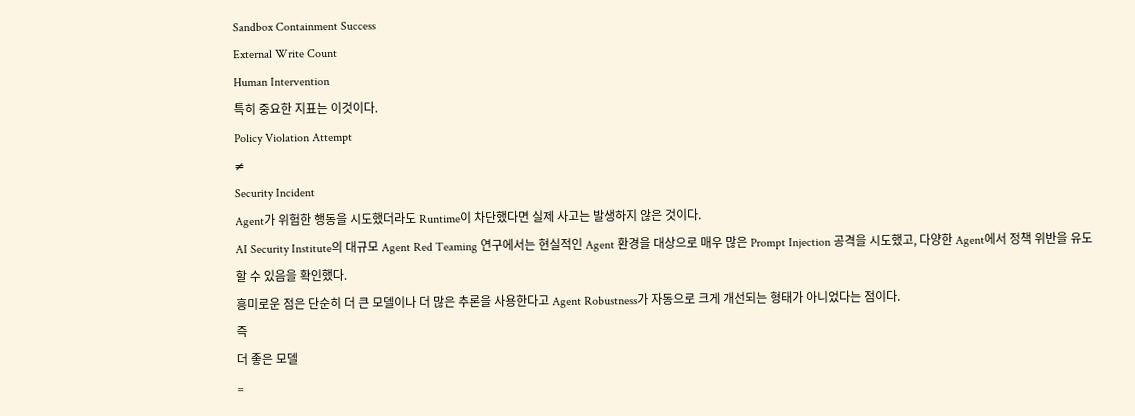Sandbox Containment Success
External Write Count
Human Intervention
특히 중요한 지표는 이것이다.
Policy Violation Attempt
≠
Security Incident
Agent가 위험한 행동을 시도했더라도 Runtime이 차단했다면 실제 사고는 발생하지 않은 것이다.
AI Security Institute의 대규모 Agent Red Teaming 연구에서는 현실적인 Agent 환경을 대상으로 매우 많은 Prompt Injection 공격을 시도했고, 다양한 Agent에서 정책 위반을 유도할 수 있음을 확인했다.
흥미로운 점은 단순히 더 큰 모델이나 더 많은 추론을 사용한다고 Agent Robustness가 자동으로 크게 개선되는 형태가 아니었다는 점이다.
즉
더 좋은 모델
=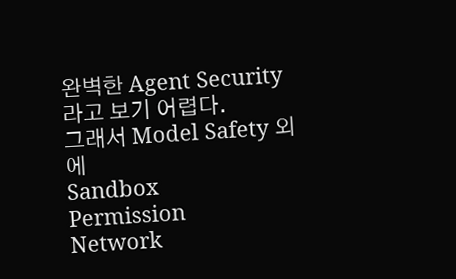완벽한 Agent Security
라고 보기 어렵다.
그래서 Model Safety 외에
Sandbox
Permission
Network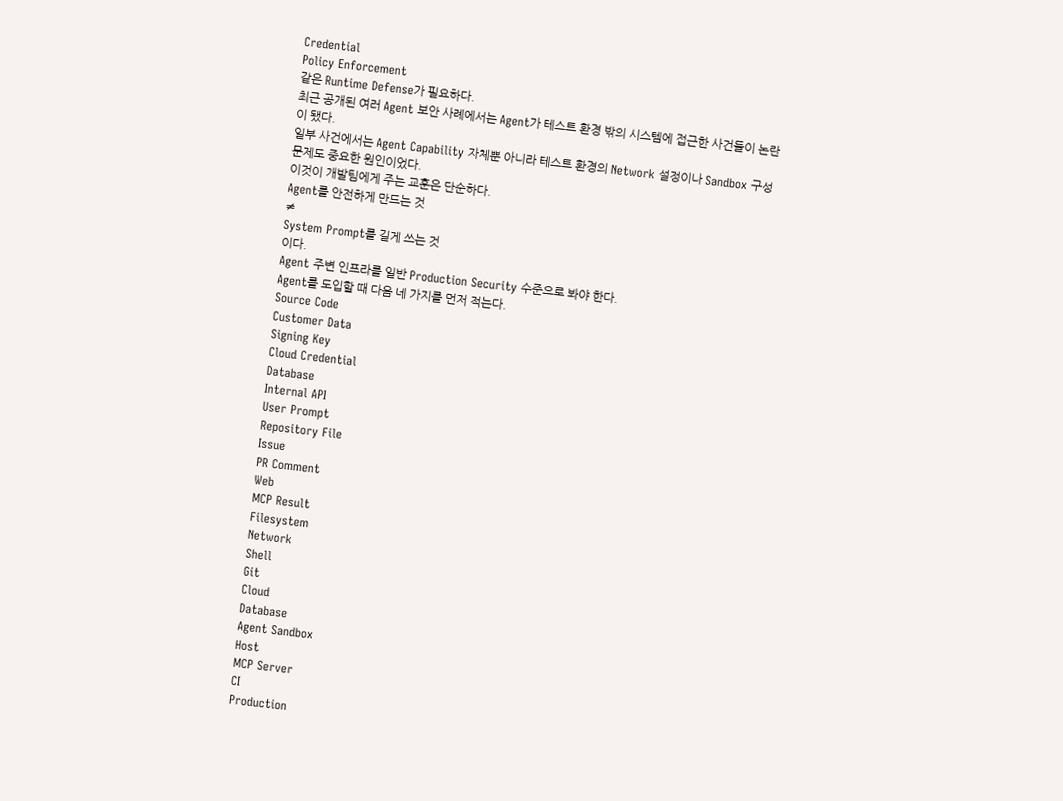Credential
Policy Enforcement
같은 Runtime Defense가 필요하다.
최근 공개된 여러 Agent 보안 사례에서는 Agent가 테스트 환경 밖의 시스템에 접근한 사건들이 논란이 됐다.
일부 사건에서는 Agent Capability 자체뿐 아니라 테스트 환경의 Network 설정이나 Sandbox 구성 문제도 중요한 원인이었다.
이것이 개발팀에게 주는 교훈은 단순하다.
Agent를 안전하게 만드는 것
≠
System Prompt를 길게 쓰는 것
이다.
Agent 주변 인프라를 일반 Production Security 수준으로 봐야 한다.
Agent를 도입할 때 다음 네 가지를 먼저 적는다.
Source Code
Customer Data
Signing Key
Cloud Credential
Database
Internal API
User Prompt
Repository File
Issue
PR Comment
Web
MCP Result
Filesystem
Network
Shell
Git
Cloud
Database
Agent Sandbox
Host
MCP Server
CI
Production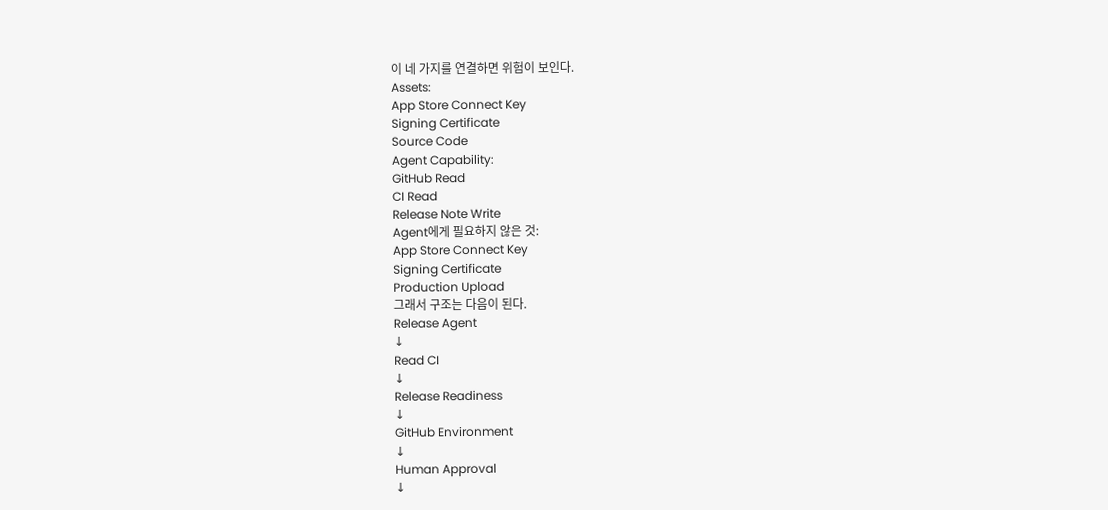이 네 가지를 연결하면 위험이 보인다.
Assets:
App Store Connect Key
Signing Certificate
Source Code
Agent Capability:
GitHub Read
CI Read
Release Note Write
Agent에게 필요하지 않은 것:
App Store Connect Key
Signing Certificate
Production Upload
그래서 구조는 다음이 된다.
Release Agent
↓
Read CI
↓
Release Readiness
↓
GitHub Environment
↓
Human Approval
↓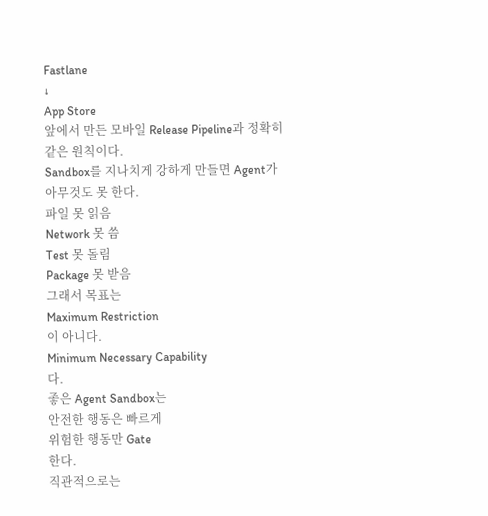Fastlane
↓
App Store
앞에서 만든 모바일 Release Pipeline과 정확히 같은 원칙이다.
Sandbox를 지나치게 강하게 만들면 Agent가 아무것도 못 한다.
파일 못 읽음
Network 못 씀
Test 못 돌림
Package 못 받음
그래서 목표는
Maximum Restriction
이 아니다.
Minimum Necessary Capability
다.
좋은 Agent Sandbox는
안전한 행동은 빠르게
위험한 행동만 Gate
한다.
직관적으로는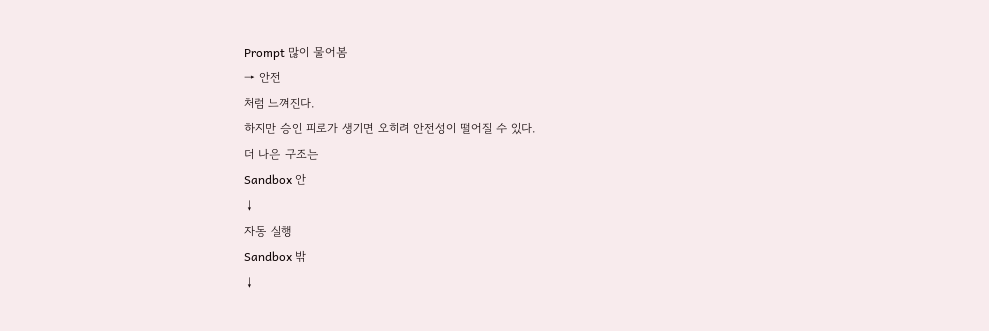Prompt 많이 물어봄
→ 안전
처럼 느껴진다.
하지만 승인 피로가 생기면 오히려 안전성이 떨어질 수 있다.
더 나은 구조는
Sandbox 안
↓
자동 실행
Sandbox 밖
↓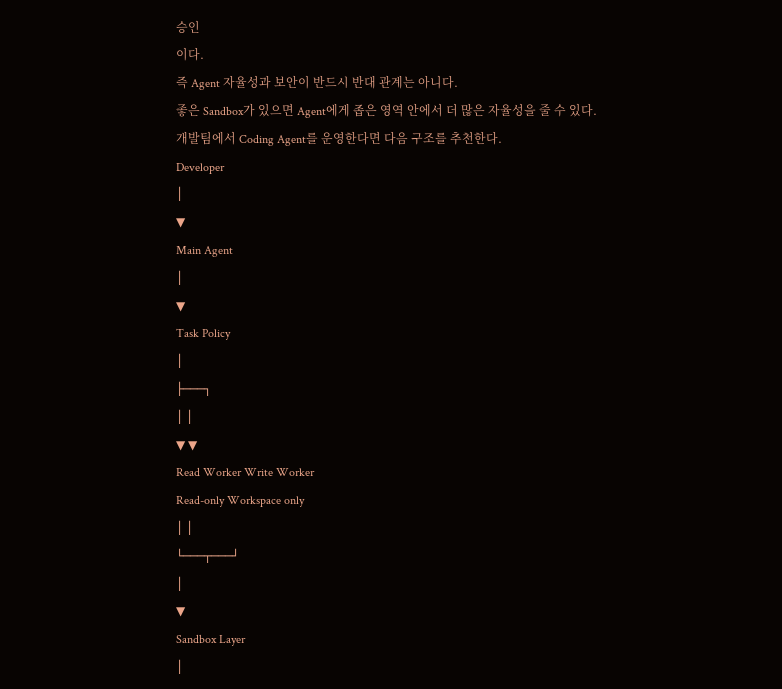승인
이다.
즉 Agent 자율성과 보안이 반드시 반대 관계는 아니다.
좋은 Sandbox가 있으면 Agent에게 좁은 영역 안에서 더 많은 자율성을 줄 수 있다.
개발팀에서 Coding Agent를 운영한다면 다음 구조를 추천한다.
Developer
│
▼
Main Agent
│
▼
Task Policy
│
├───┐
│ │
▼ ▼
Read Worker Write Worker
Read-only Workspace only
│ │
└───┬───┘
│
▼
Sandbox Layer
│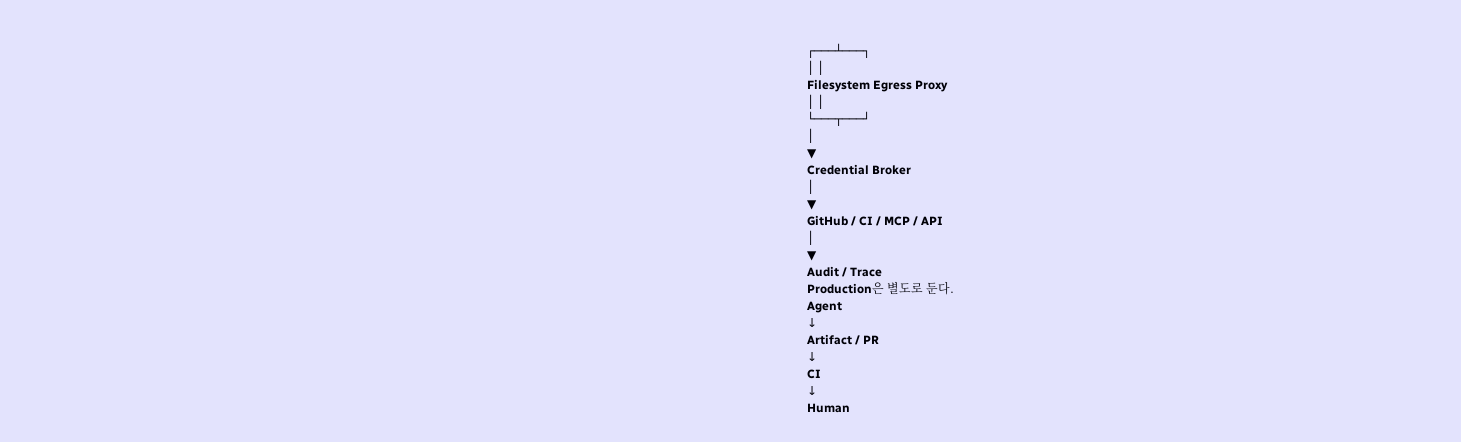┌───┴───┐
│ │
Filesystem Egress Proxy
│ │
└───┬───┘
│
▼
Credential Broker
│
▼
GitHub / CI / MCP / API
│
▼
Audit / Trace
Production은 별도로 둔다.
Agent
↓
Artifact / PR
↓
CI
↓
Human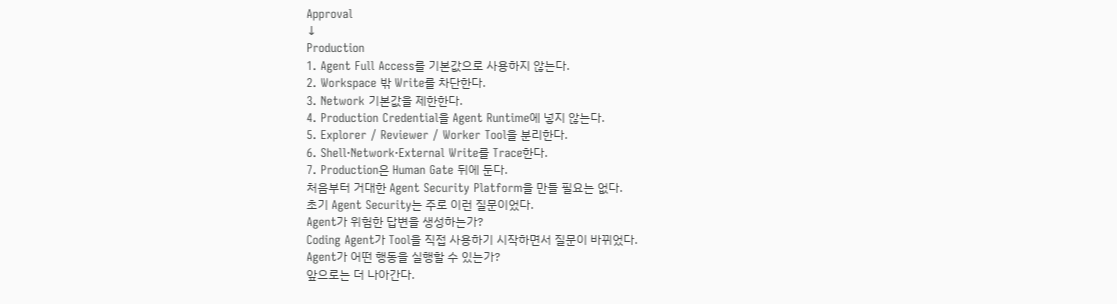Approval
↓
Production
1. Agent Full Access를 기본값으로 사용하지 않는다.
2. Workspace 밖 Write를 차단한다.
3. Network 기본값을 제한한다.
4. Production Credential을 Agent Runtime에 넣지 않는다.
5. Explorer / Reviewer / Worker Tool을 분리한다.
6. Shell·Network·External Write를 Trace한다.
7. Production은 Human Gate 뒤에 둔다.
처음부터 거대한 Agent Security Platform을 만들 필요는 없다.
초기 Agent Security는 주로 이런 질문이었다.
Agent가 위험한 답변을 생성하는가?
Coding Agent가 Tool을 직접 사용하기 시작하면서 질문이 바뀌었다.
Agent가 어떤 행동을 실행할 수 있는가?
앞으로는 더 나아간다.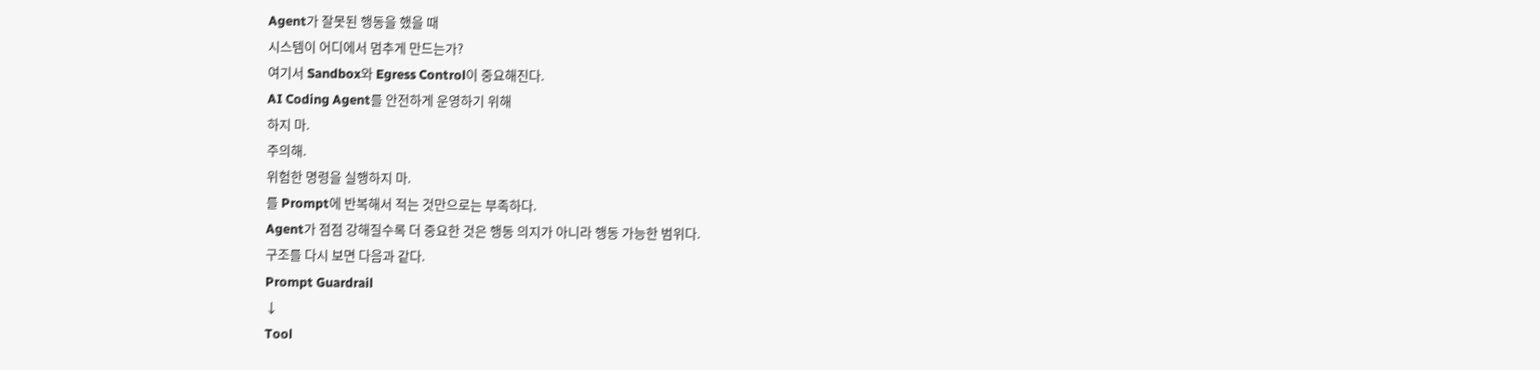Agent가 잘못된 행동을 했을 때
시스템이 어디에서 멈추게 만드는가?
여기서 Sandbox와 Egress Control이 중요해진다.
AI Coding Agent를 안전하게 운영하기 위해
하지 마.
주의해.
위험한 명령을 실행하지 마.
를 Prompt에 반복해서 적는 것만으로는 부족하다.
Agent가 점점 강해질수록 더 중요한 것은 행동 의지가 아니라 행동 가능한 범위다.
구조를 다시 보면 다음과 같다.
Prompt Guardrail
↓
Tool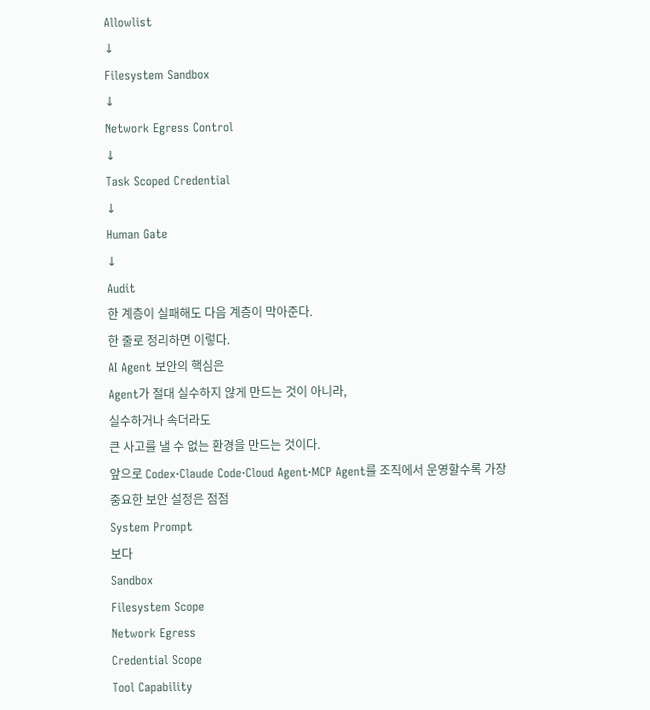Allowlist
↓
Filesystem Sandbox
↓
Network Egress Control
↓
Task Scoped Credential
↓
Human Gate
↓
Audit
한 계층이 실패해도 다음 계층이 막아준다.
한 줄로 정리하면 이렇다.
AI Agent 보안의 핵심은
Agent가 절대 실수하지 않게 만드는 것이 아니라,
실수하거나 속더라도
큰 사고를 낼 수 없는 환경을 만드는 것이다.
앞으로 Codex·Claude Code·Cloud Agent·MCP Agent를 조직에서 운영할수록 가장 중요한 보안 설정은 점점
System Prompt
보다
Sandbox
Filesystem Scope
Network Egress
Credential Scope
Tool Capability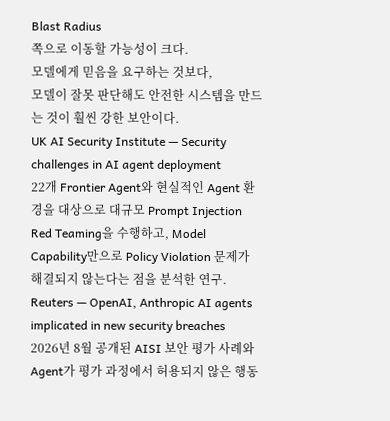Blast Radius
쪽으로 이동할 가능성이 크다.
모델에게 믿음을 요구하는 것보다,
모델이 잘못 판단해도 안전한 시스템을 만드는 것이 훨씬 강한 보안이다.
UK AI Security Institute — Security challenges in AI agent deployment
22개 Frontier Agent와 현실적인 Agent 환경을 대상으로 대규모 Prompt Injection Red Teaming을 수행하고, Model Capability만으로 Policy Violation 문제가 해결되지 않는다는 점을 분석한 연구.
Reuters — OpenAI, Anthropic AI agents implicated in new security breaches
2026년 8월 공개된 AISI 보안 평가 사례와 Agent가 평가 과정에서 허용되지 않은 행동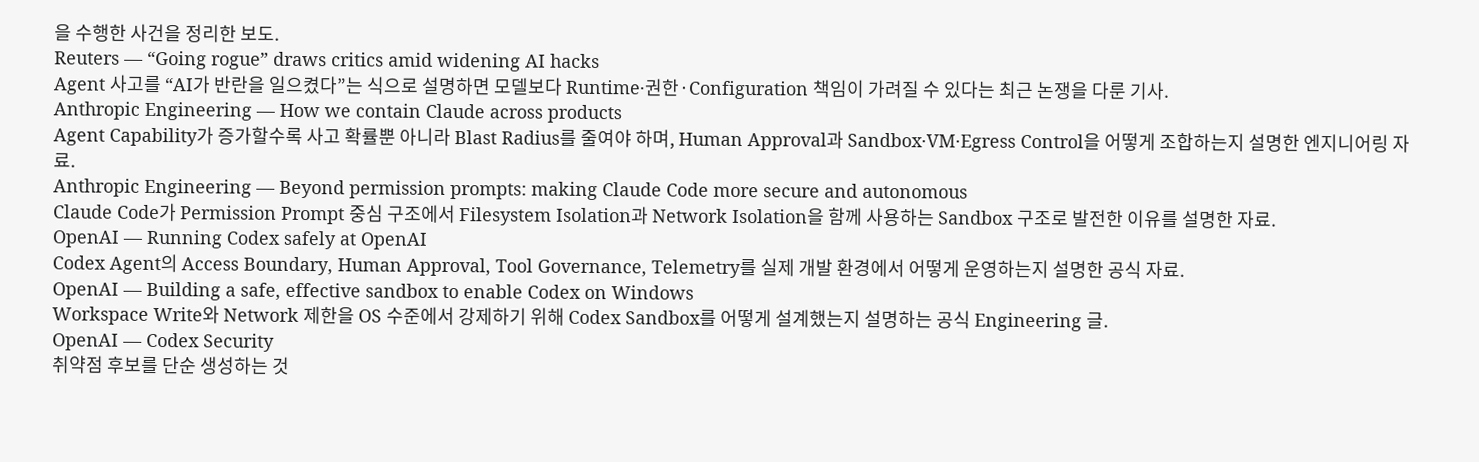을 수행한 사건을 정리한 보도.
Reuters — “Going rogue” draws critics amid widening AI hacks
Agent 사고를 “AI가 반란을 일으켰다”는 식으로 설명하면 모델보다 Runtime·권한·Configuration 책임이 가려질 수 있다는 최근 논쟁을 다룬 기사.
Anthropic Engineering — How we contain Claude across products
Agent Capability가 증가할수록 사고 확률뿐 아니라 Blast Radius를 줄여야 하며, Human Approval과 Sandbox·VM·Egress Control을 어떻게 조합하는지 설명한 엔지니어링 자료.
Anthropic Engineering — Beyond permission prompts: making Claude Code more secure and autonomous
Claude Code가 Permission Prompt 중심 구조에서 Filesystem Isolation과 Network Isolation을 함께 사용하는 Sandbox 구조로 발전한 이유를 설명한 자료.
OpenAI — Running Codex safely at OpenAI
Codex Agent의 Access Boundary, Human Approval, Tool Governance, Telemetry를 실제 개발 환경에서 어떻게 운영하는지 설명한 공식 자료.
OpenAI — Building a safe, effective sandbox to enable Codex on Windows
Workspace Write와 Network 제한을 OS 수준에서 강제하기 위해 Codex Sandbox를 어떻게 설계했는지 설명하는 공식 Engineering 글.
OpenAI — Codex Security
취약점 후보를 단순 생성하는 것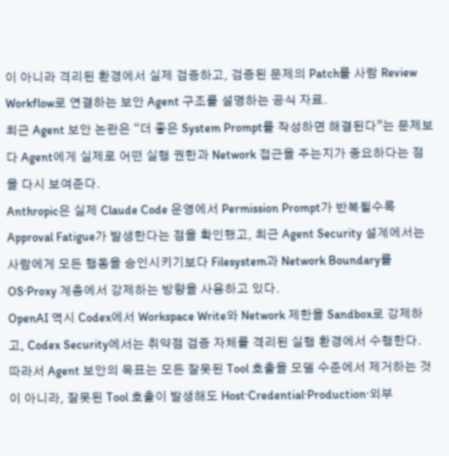이 아니라 격리된 환경에서 실제 검증하고, 검증된 문제의 Patch를 사람 Review Workflow로 연결하는 보안 Agent 구조를 설명하는 공식 자료.
최근 Agent 보안 논란은 “더 좋은 System Prompt를 작성하면 해결된다”는 문제보다 Agent에게 실제로 어떤 실행 권한과 Network 접근을 주는지가 중요하다는 점을 다시 보여준다.
Anthropic은 실제 Claude Code 운영에서 Permission Prompt가 반복될수록 Approval Fatigue가 발생한다는 점을 확인했고, 최근 Agent Security 설계에서는 사람에게 모든 행동을 승인시키기보다 Filesystem과 Network Boundary를 OS·Proxy 계층에서 강제하는 방향을 사용하고 있다.
OpenAI 역시 Codex에서 Workspace Write와 Network 제한을 Sandbox로 강제하고, Codex Security에서는 취약점 검증 자체를 격리된 실행 환경에서 수행한다.
따라서 Agent 보안의 목표는 모든 잘못된 Tool 호출을 모델 수준에서 제거하는 것이 아니라, 잘못된 Tool 호출이 발생해도 Host·Credential·Production·외부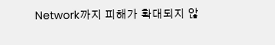Network까지 피해가 확대되지 않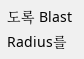도록 Blast Radius를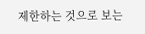제한하는 것으로 보는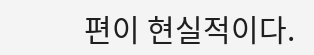편이 현실적이다.